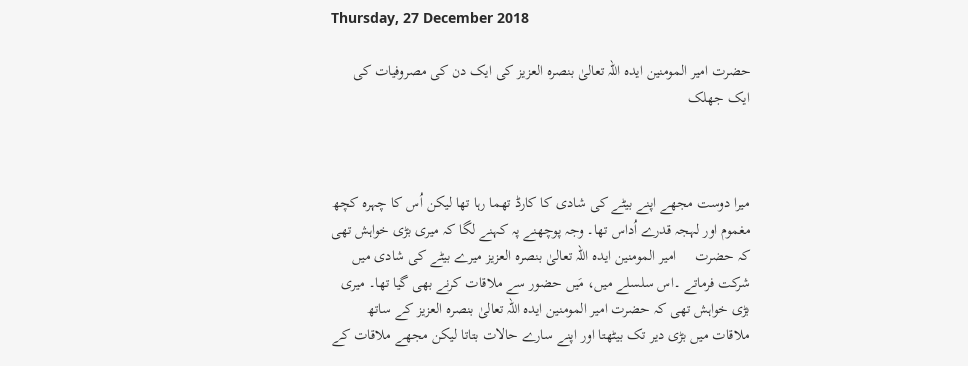Thursday, 27 December 2018

حضرت امیر المومنین ایدہ اللہ تعالیٰ بنصرہ العزیز کی ایک دن کی مصروفیات کی ایک جھلک



میرا دوست مجھے اپنے بیٹے کی شادی کا کارڈ تھما رہا تھا لیکن اُس کا چہرہ کچھ مغموم اور لہجہ قدرے اُداس تھا۔ وجہ پوچھنے پہ کہنے لگا کہ میری بڑی خواہش تھی کہ حضرت     امیر المومنین ایدہ اللہ تعالیٰ بنصرہ العزیز میرے بیٹے کی شادی میں شرکت فرماتے ۔اس سلسلے میں، مَیں حضور سے ملاقات کرنے بھی گیا تھا۔ میری بڑی خواہش تھی کہ حضرت امیر المومنین ایدہ اللہ تعالیٰ بنصرہ العزیز کے ساتھ ملاقات میں بڑی دیر تک بیٹھتا اور اپنے سارے حالات بتاتا لیکن مجھے ملاقات کے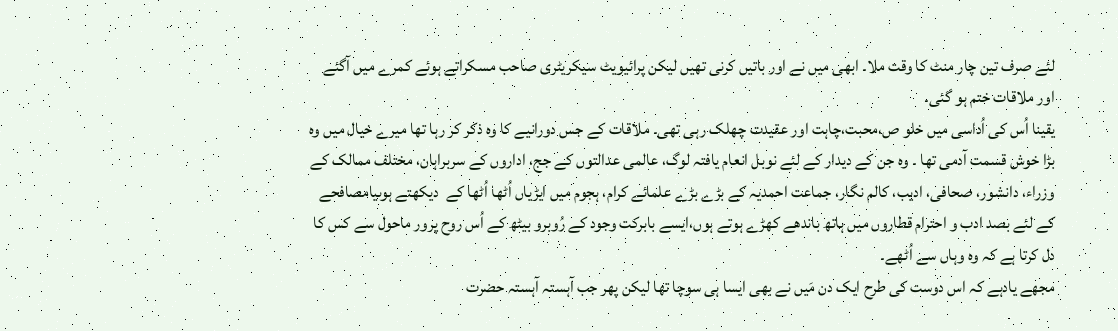لئے صرف تین چار منٹ کا وقت ملا۔ ابھی میں نے اور باتیں کرنی تھیں لیکن پرائیویٹ سیکریٹری صاحب مسکراتے ہوئے کمرے میں آگئے اور ملاقات ختم ہو گئی۔
یقینا اُس کی اُداسی میں خلو ص،محبت،چاہت اور عقیدت چھلک رہی تھی۔ ملاقات کے جس دورانیے کا وہ ذکر کر رہا تھا میرے خیال میں وہ بڑا خوش قسمت آدمی تھا ۔ وہ جن کے دیدار کے لئے نوبل انعام یافتہ لوگ، عالمی عدالتوں کے جج، اداروں کے سربراہان، مختلف ممالک کے وزراء، دانشور، صحافی، ادیب، کالم نگار، جماعت احمدیہ کے بڑے بڑے علمائے کرام، ہجوم میں ایڑیاں اُٹھا اُٹھا کے  دیکھتے ہوںیامصافحے کے لئے بصد ادب و احترام قطاروں میں ہاتھ باندھے کھڑے ہوتے ہوں،ایسے بابرکت وجود کے رُوبرو بیٹھ کے اُس روح پرور ماحول سے کس کا دل کرتا ہے کہ وہ وہاں سے اُٹھے۔
مجھے یادہے کہ اس دوست کی طرح ایک دن مَیں نے بھی ایسا ہی سوچا تھا لیکن پھر جب آہستہ آہستہ حضرت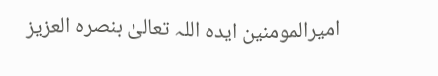امیرالمومنین ایدہ اللہ تعالیٰ بنصرہ العزیز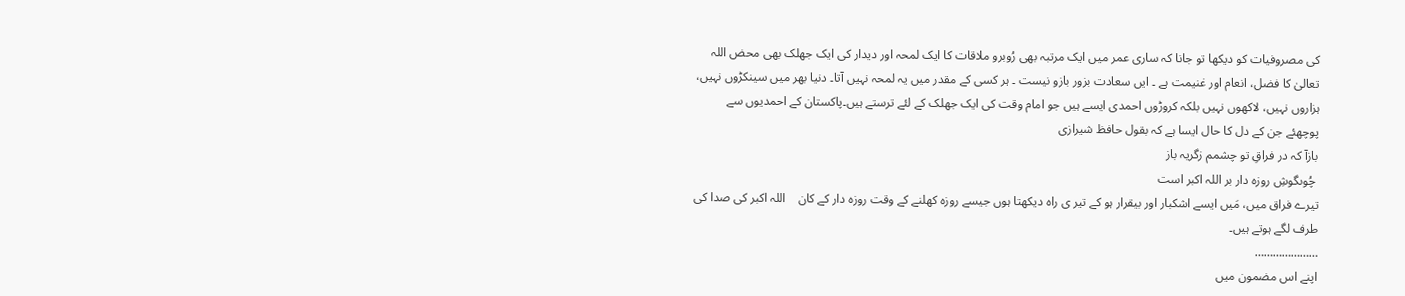کی مصروفیات کو دیکھا تو جانا کہ ساری عمر میں ایک مرتبہ بھی رُوبرو ملاقات کا ایک لمحہ اور دیدار کی ایک جھلک بھی محض اللہ تعالیٰ کا فضل، انعام اور غنیمت ہے ۔ ایں سعادت بزور بازو نیست ۔ ہر کسی کے مقدر میں یہ لمحہ نہیں آتا۔ دنیا بھر میں سینکڑوں نہیں، ہزاروں نہیں، لاکھوں نہیں بلکہ کروڑوں احمدی ایسے ہیں جو امام وقت کی ایک جھلک کے لئے ترستے ہیں۔پاکستان کے احمدیوں سے پوچھئے جن کے دل کا حال ایسا ہے کہ بقول حافظ شیرازی
بازآ کہ در فراقِ تو چشمم زگریہ باز
 چُوںگوشِ روزہ دار بر اللہ اکبر است
تیرے فراق میں، مَیں ایسے اشکبار اور بیقرار ہو کے تیر ی راہ دیکھتا ہوں جیسے روزہ کھلنے کے وقت روزہ دار کے کان    اللہ اکبر کی صدا کی طرف لگے ہوتے ہیں۔
…………………
اپنے اس مضمون میں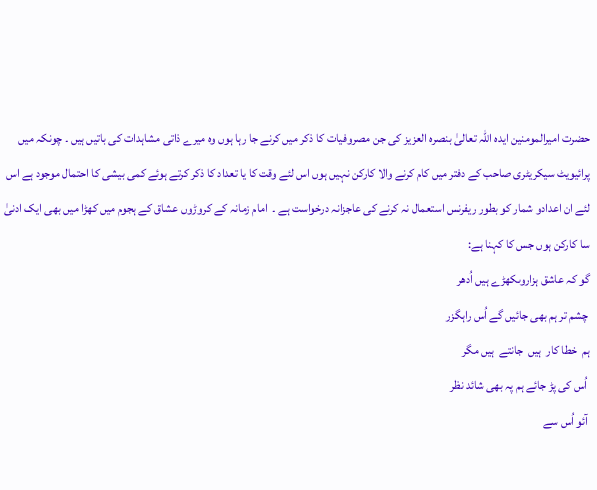حضرت امیرالمومنین ایدہ اللہ تعالیٰ بنصرہ العزیز کی جن مصروفیات کا ذکر میں کرنے جا رہا ہوں وہ میرے ذاتی مشاہدات کی باتیں ہیں ۔ چونکہ میں پرائیویٹ سیکریٹری صاحب کے دفتر میں کام کرنے والا کارکن نہیں ہوں اس لئے وقت کا یا تعداد کا ذکر کرتے ہوئے کمی بیشی کا احتمال موجود ہے اس لئے ان اعدادو شمار کو بطور ریفرنس استعمال نہ کرنے کی عاجزانہ درخواست ہے ۔  امام زمانہ کے کروڑوں عشاق کے ہجوم میں کھڑا میں بھی ایک ادنیٰ سا کارکن ہوں جس کا کہنا ہے:
گو کہ عاشق ہزاروںکھڑے ہیں اُدھر
 چشم تر ہم بھی جائیں گے اُس راہگزر
ہم  خطا کار  ہیں  جانتے  ہیں مگر
 اُس کی پڑ جائے ہم پہ بھی شائد نظر
 آئو اُس سے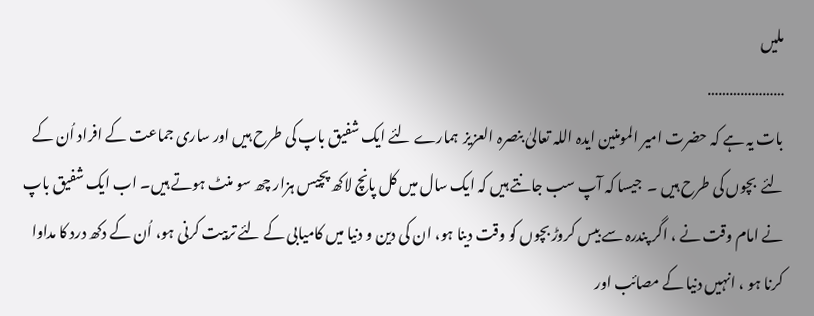ملیں
…………………
بات یہ ہے کہ حضرت امیر المومنین ایدہ اللہ تعالیٰ بنصرہ العزیز  ہمارے لئے ایک شفیق باپ کی طرح ہیں اور ساری جماعت کے افراد اُن کے لئے  بچوں کی طرح ہیں ۔  جیسا کہ آپ سب جانتے ہیں کہ ایک سال میں کل پانچ لاکھ پچیس ہزار چھ سو منٹ ہوتے ہیں۔ اب ایک شفیق باپ نے امام وقت نے ، اگر پندرہ سے بیس کروڑ بچوں کو وقت دینا ہو، ان کی دین و دنیا میں کامیابی کے لئے تربیت کرنی ہو، اُن کے دکھ درد کا مداوا کرنا ہو ، انہیں دنیا کے مصائب اور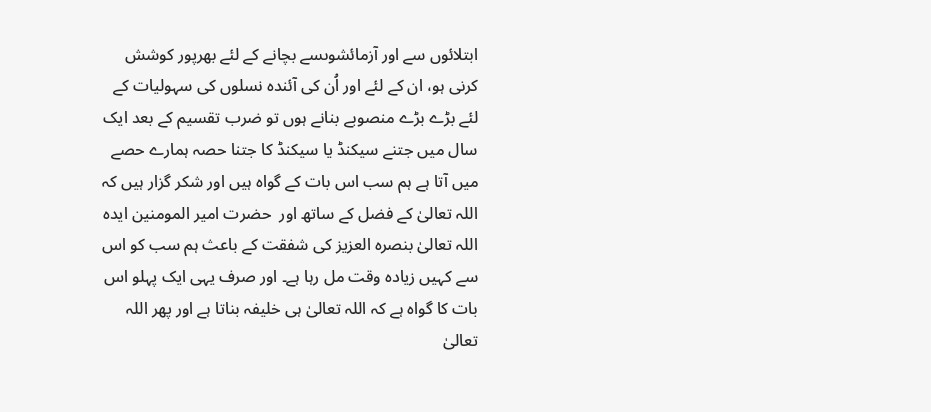ابتلائوں سے اور آزمائشوںسے بچانے کے لئے بھرپور کوشش کرنی ہو، ان کے لئے اور اُن کی آئندہ نسلوں کی سہولیات کے لئے بڑے بڑے منصوبے بنانے ہوں تو ضرب تقسیم کے بعد ایک سال میں جتنے سیکنڈ یا سیکنڈ کا جتنا حصہ ہمارے حصے میں آتا ہے ہم سب اس بات کے گواہ ہیں اور شکر گزار ہیں کہ اللہ تعالیٰ کے فضل کے ساتھ اور  حضرت امیر المومنین ایدہ اللہ تعالیٰ بنصرہ العزیز کی شفقت کے باعث ہم سب کو اس سے کہیں زیادہ وقت مل رہا ہے۔ اور صرف یہی ایک پہلو اس بات کا گواہ ہے کہ اللہ تعالیٰ ہی خلیفہ بناتا ہے اور پھر اللہ تعالیٰ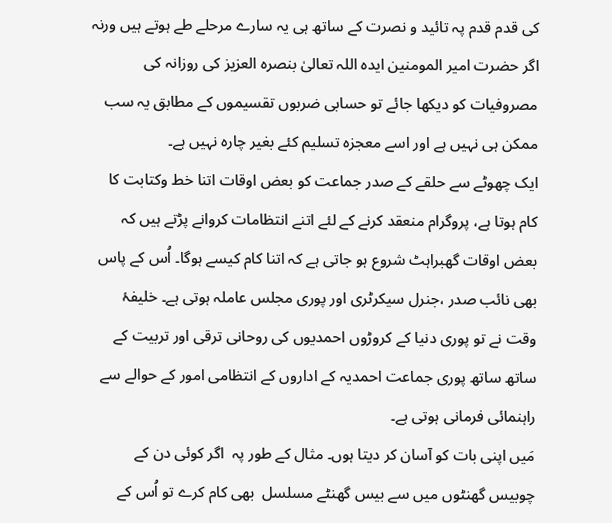کی قدم قدم پہ تائید و نصرت کے ساتھ ہی یہ سارے مرحلے طے ہوتے ہیں ورنہ اگر حضرت امیر المومنین ایدہ اللہ تعالیٰ بنصرہ العزیز کی روزانہ کی مصروفیات کو دیکھا جائے تو حسابی ضربوں تقسیموں کے مطابق یہ سب ممکن ہی نہیں ہے اور اسے معجزہ تسلیم کئے بغیر چارہ نہیں ہے۔
ایک چھوٹے سے حلقے کے صدر جماعت کو بعض اوقات اتنا خط وکتابت کا کام ہوتا ہے، پروگرام منعقد کرنے کے لئے اتنے انتظامات کروانے پڑتے ہیں کہ بعض اوقات گھبراہٹ شروع ہو جاتی ہے کہ اتنا کام کیسے ہوگا۔ اُس کے پاس بھی نائب صدر ،جنرل سیکرٹری اور پوری مجلس عاملہ ہوتی ہے۔ خلیفۂ وقت نے تو پوری دنیا کے کروڑوں احمدیوں کی روحانی ترقی اور تربیت کے ساتھ ساتھ پوری جماعت احمدیہ کے اداروں کے انتظامی امور کے حوالے سے راہنمائی فرمانی ہوتی ہے۔
مَیں اپنی بات کو آسان کر دیتا ہوں۔ مثال کے طور پہ  اگر کوئی دن کے چوبیس گھنٹوں میں سے بیس گھنٹے مسلسل  بھی کام کرے تو اُس کے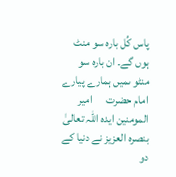پاس کُل بارہ سو منٹ ہوں گے۔ ان بارہ سو منٹو ںمیں ہمارے پیارے امام حضرت      امیر المومنین ایدہ اللہ تعالیٰ بنصرہ العزیز نے دنیا کے دو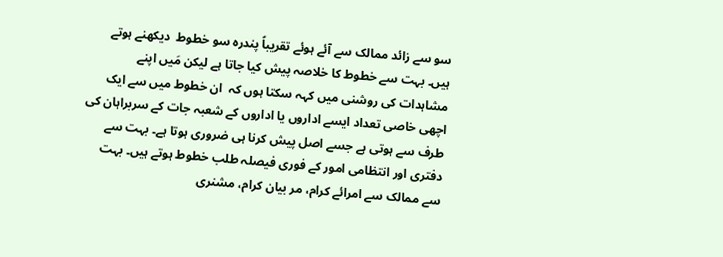سو سے زائد ممالک سے آئے ہوئے تقریباً پندرہ سو خطوط  دیکھنے ہوتے ہیں۔ بہت سے خطوط کا خلاصہ پیش کیا جاتا ہے لیکن مَیں اپنے مشاہدات کی روشنی میں کہہ سکتا ہوں کہ  ان خطوط میں سے ایک اچھی خاصی تعداد ایسے اداروں یا اداروں کے شعبہ جات کے سربراہان کی طرف سے ہوتی ہے جسے اصل پیش کرنا ہی ضروری ہوتا ہے۔ بہت سے دفتری اور انتظامی امور کے فوری فیصلہ طلب خطوط ہوتے ہیں۔ بہت سے ممالک سے امرائے کرام، مر بیان کرام، مشنری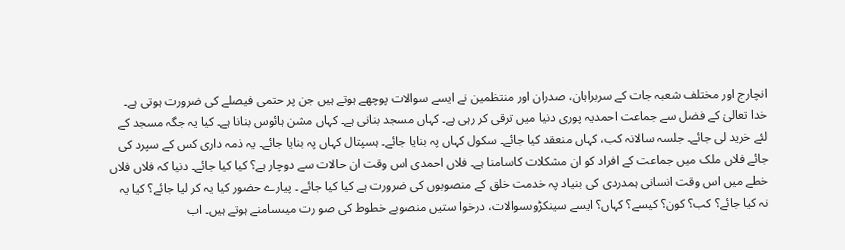انچارج اور مختلف شعبہ جات کے سربراہان، صدران اور منتظمین نے ایسے سوالات پوچھے ہوتے ہیں جن پر حتمی فیصلے کی ضرورت ہوتی ہے۔ خدا تعالیٰ کے فضل سے جماعت احمدیہ پوری دنیا میں ترقی کر رہی ہے۔ کہاں مسجد بنانی ہے۔ کہاں مشن ہائوس بنانا ہے۔ کیا یہ جگہ مسجد کے لئے خرید لی جائے۔ جلسہ سالانہ کب، کہاں منعقد کیا جائے۔ سکول کہاں پہ بنایا جائے۔ ہسپتال کہاں پہ بنایا جائے۔ یہ ذمہ داری کس کے سپرد کی جائے فلاں ملک میں جماعت کے افراد کو ان مشکلات کاسامنا ہے۔ فلاں احمدی اس وقت ان حالات سے دوچار ہے؟ کیا کیا جائے۔ دنیا کہ فلاں فلاں خطے میں اس وقت انسانی ہمدردی کی بنیاد پہ خدمت خلق کے منصوبوں کی ضرورت ہے کیا کیا جائے ۔ پیارے حضور کیا یہ کر لیا جائے؟ کیا یہ نہ کیا جائے؟ کب؟ کون؟ کیسے؟ کہاں؟ ایسے سینکڑوںسوالات، درخوا ستیں منصوبے خطوط کی صو رت میںسامنے ہوتے ہیں۔ اب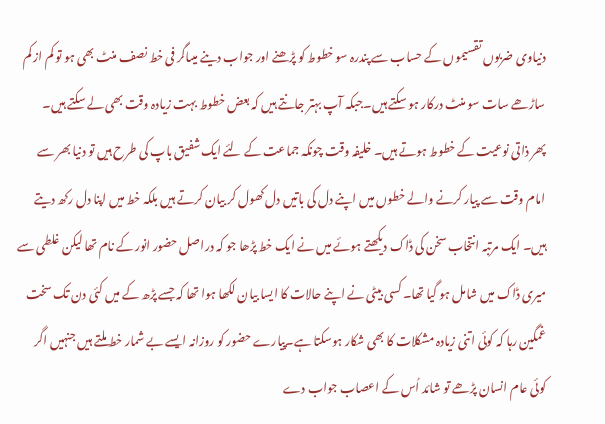دنیاوی ضربوں تقسیموں کے حساب سے پندرہ سو خطوط کو پڑھنے اور جواب دینے میںاگر فی خط نصف منٹ بھی ہو تو کم از کم ساڑھے سات سو منٹ درکار ہو سکتے ہیں۔جبکہ آپ بہتر جانتے ہیں کہ بعض خطوط بہت زیادہ وقت بھی لے سکتے ہیں۔
پھر ذاتی نوعیت کے خطوط ہوتے ہیں۔ خلیفہ وقت چونکہ جماعت کے لئے ایک شفیق باپ کی طرح ہیں تو دنیا بھر سے امام وقت سے پیار کرنے والے خطوں میں اپنے دل کی باتیں دل کھول کر بیان کرتے ہیں بلکہ خط میں اپنا دل رکھ دیتے ہیں۔ ایک مرتبہ انتخاب سخن کی ڈاک دیکھتے ہوئے میں نے ایک خط پڑھا جو کہ دراصل حضور انور کے نام تھا لیکن غلطی سے میری ڈاک میں شامل ہو گیا تھا۔ کسی بیٹی نے اپنے حالات کا ایسا بیان لکھا ہوا تھا کہ جسے پڑھ کے میں کئی دن تک سخت غمگین رہا کہ کوئی اتنی زیادہ مشکلات کا بھی شکار ہوسکتا ہے۔پیارے حضور کو روزانہ ایسے بے شمار خط ملتے ہیں جنہیں اگر کوئی عام انسان پڑھے تو شائد اُس کے اعصاب جواب دے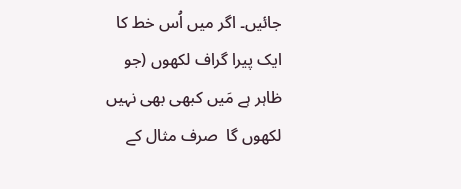جائیں۔ اگر میں اُس خط کا ایک پیرا گراف لکھوں (جو ظاہر ہے مَیں کبھی بھی نہیں لکھوں گا  صرف مثال کے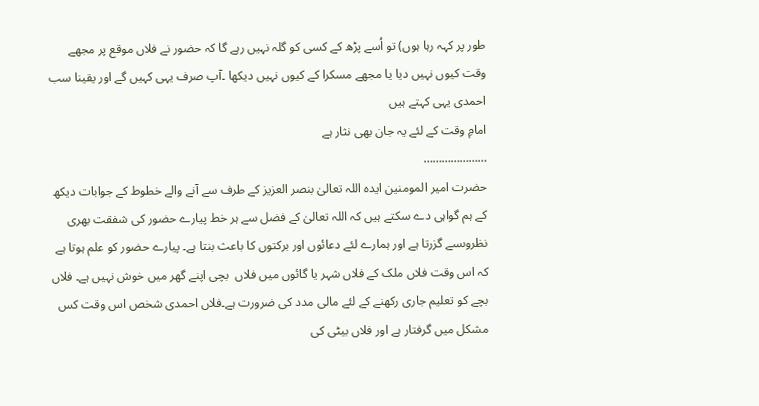طور پر کہہ رہا ہوں) تو اُسے پڑھ کے کسی کو گلہ نہیں رہے گا کہ حضور نے فلاں موقع پر مجھے وقت کیوں نہیں دیا یا مجھے مسکرا کے کیوں نہیں دیکھا ۔آپ صرف یہی کہیں گے اور یقینا سب احمدی یہی کہتے ہیں
امامِ وقت کے لئے یہ جان بھی نثار ہے
…………………
حضرت امیر المومنین ایدہ اللہ تعالیٰ بنصر العزیز کے طرف سے آنے والے خطوط کے جوابات دیکھ کے ہم گواہی دے سکتے ہیں کہ اللہ تعالیٰ کے فضل سے ہر خط پیارے حضور کی شفقت بھری نظروںسے گزرتا ہے اور ہمارے لئے دعائوں اور برکتوں کا باعث بنتا ہے۔ پیارے حضور کو علم ہوتا ہے کہ اس وقت فلاں ملک کے فلاں شہر یا گائوں میں فلاں  بچی اپنے گھر میں خوش نہیں ہے۔ فلاں بچے کو تعلیم جاری رکھنے کے لئے مالی مدد کی ضرورت ہے۔فلاں احمدی شخص اس وقت کس مشکل میں گرفتار ہے اور فلاں بیٹی کی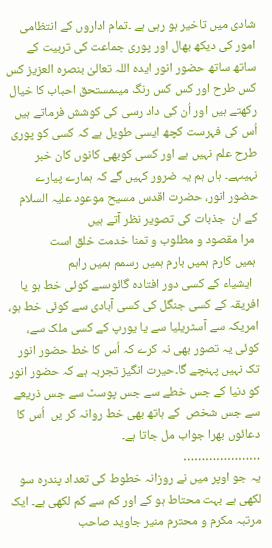شادی میں تاخیر ہو رہی ہے ۔تمام اداروں کے انتظامی امور کی دیکھ بھال اور پوری جماعت کی تربیت کے ساتھ ساتھ حضور انور ایدہ اللہ تعالیٰ بنصرہ العزیز کس کس طرح اور کس کس رنگ میںمستحق احباب کا خیال رکھتے ہیں اور اُن کی داد رسی کی کوشش فرماتے ہیں اُس کی فہرست کچھ ایسی طویل ہے کہ کسی کو پوری طرح علم نہیں ہے اور کسی کوبھی کانوں کان خبر نہیںہے۔ ہاں ہم یہ ضرور کہیں گے کہ ہمارے پیارے  حضور انور، حضرت اقدس مسیح موعود علیہ السلام کے ان  جذبات کی تصویر نظر آتے ہیں
 مرا مقصود و مطلوب و تمنا خدمت خلق است
 ہمیں کارم ہمیں بارم ہمیں رسمم ہمیں راہم
  ایشیاء کے کسی دور افتادہ گائوںسے کوئی خط ہو یا افریقہ کے کسی جنگل کی کسی آبادی سے کوئی خط ہو، امریکہ سے آسٹریلیا سے یا یورپ کے کسی ملک سے، کوئی یہ تصور بھی نہ کرے کہ اُس کا خط حضور انور تک نہیں پہنچے گا۔حیرت انگیز تجربہ ہے کہ حضور انور کو دنیا کے جس خطے سے جس پوسٹ سے جس ذریعے سے جس شخص  کے ہاتھ بھی خط روانہ کر یں  اُس کا دعائوں بھرا جواب مل جاتا ہے۔
…………………
یہ جو اوپر میں نے روزانہ خطوط کی تعداد پندرہ سو لکھی ہے بہت محتاط ہو کے اور کم سے کم لکھی ہے۔ ایک مرتبہ مکرم و محترم منیر جاوید صاحب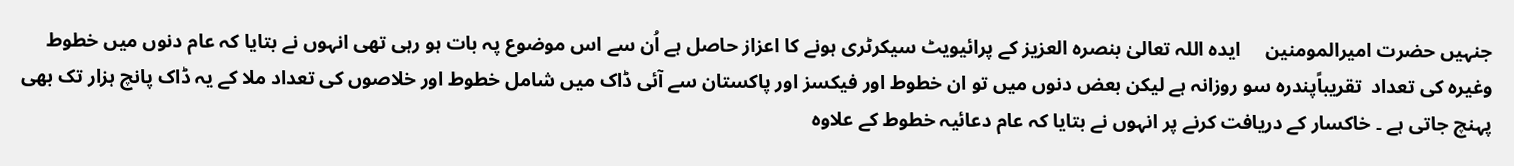جنہیں حضرت امیرالمومنین     ایدہ اللہ تعالیٰ بنصرہ العزیز کے پرائیویٹ سیکرٹری ہونے کا اعزاز حاصل ہے اُن سے اس موضوع پہ بات ہو رہی تھی انہوں نے بتایا کہ عام دنوں میں خطوط وغیرہ کی تعداد  تقریباًپندرہ سو روزانہ ہے لیکن بعض دنوں میں تو ان خطوط اور فیکسز اور پاکستان سے آئی ڈاک میں شامل خطوط اور خلاصوں کی تعداد ملا کے یہ ڈاک پانچ ہزار تک بھی پہنچ جاتی ہے ۔ خاکسار کے دریافت کرنے پر انہوں نے بتایا کہ عام دعائیہ خطوط کے علاوہ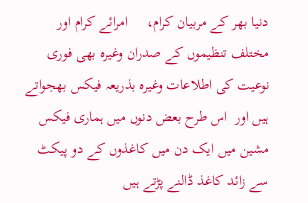دنیا بھر کے مربیان کرام،     امرائے کرام اور مختلف تنظیموں کے صدران وغیرہ بھی فوری نوعیت کی اطلاعات وغیرہ بذریعہ فیکس بھجواتے ہیں اور  اس طرح بعض دنوں میں ہماری فیکس مشین میں ایک دن میں کاغذوں کے دو پیکٹ سے زائد کاغذ ڈالنے پڑتے ہیں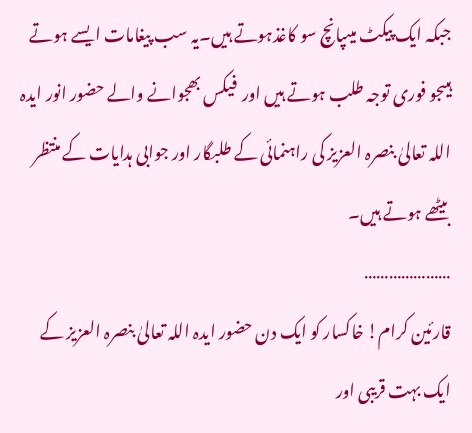جبکہ ایک پیکٹ میںپانچ سو کاغذہوتے ہیں۔یہ سب پیغامات ایسے ہوتے ہیںجو فوری توجہ طلب ہوتے ہیں اور  فیکس بھجوانے والے حضور انور ایدہ اللہ تعالیٰ بنصرہ العزیز کی راہنمائی کے طلبگار اور جوابی ہدایات کے منتظر بیٹھے ہوتے ہیں۔
…………………
قارئین کرام! خاکسار کو ایک دن حضور ایدہ اللہ تعالیٰ بنصرہ العزیز کے ایک بہت قریبی اور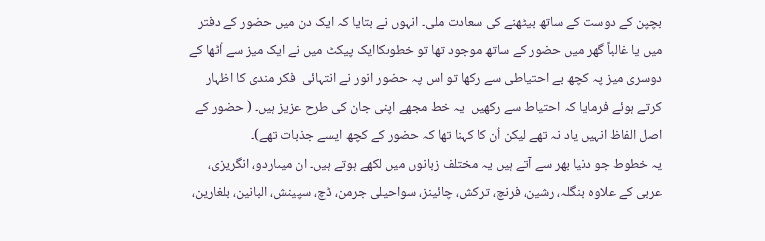بچپن کے دوست کے ساتھ بیٹھنے کی سعادت ملی۔ انہوں نے بتایا کہ ایک دن میں حضور کے دفتر میں یا غالباً گھر میں حضور کے ساتھ موجود تھا تو خطوںکاایک پیکٹ میں نے ایک میز سے اُٹھا کے دوسری میز پہ کچھ بے احتیاطی سے رکھا تو اس پہ حضور انور نے انتہائی  فکر مندی کا اظہار کرتے ہوئے فرمایا کہ احتیاط سے رکھیں  یہ خط مجھے اپنی جان کی طرح عزیز ہیں۔ ( حضور کے اصل الفاظ انہیں یاد نہ تھے لیکن اُن کا کہنا تھا کہ حضور کے کچھ ایسے جذبات تھے)۔
یہ خطوط جو دنیا بھر سے آتے ہیں یہ مختلف زبانوں میں لکھے ہوتے ہیں۔ ان میںاردو، انگریزی، عربی کے علاوہ بنگلہ، رشین، فرنچ، ترکش، چائینز، سواحیلی جرمن، ڈچ، سپینش، البانین، بلغارین،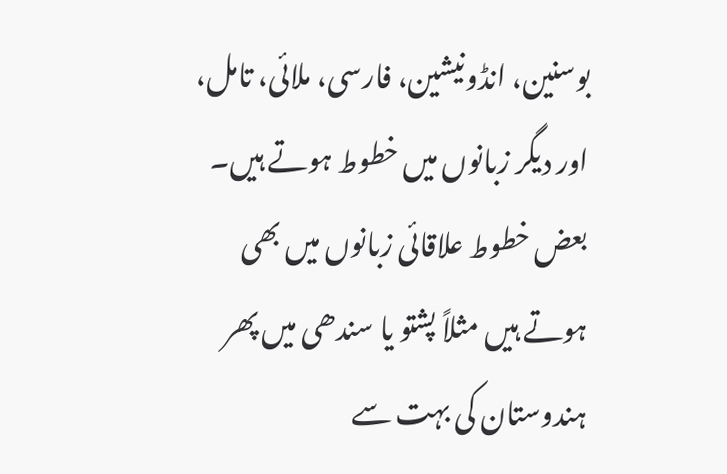بوسنین، انڈونیشین، فارسی، ملائی، تامل، اور دیگر زبانوں میں خطوط ہوتے ہیں۔ بعض خطوط علاقائی زبانوں میں بھی ہوتے ہیں مثلاً پشتو یا سندھی میں پھر ہندوستان کی بہت سے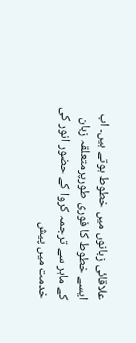علاقائی زبانوں میں خطوط ہوتے ہیں۔ اب ایسے خطوط کا فوری طورپرمتعلقہ زبان کے ماہر سے ترجمہ کروا کے حضور انور کی خدمت میں پیش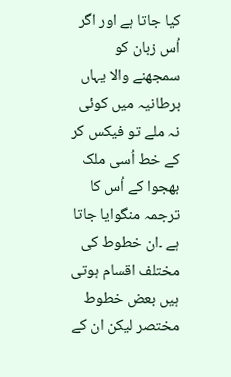کیا جاتا ہے اور اگر اُس زبان کو سمجھنے والا یہاں برطانیہ میں کوئی نہ ملے تو فیکس کر کے خط اُسی ملک بھجوا کے اُس کا ترجمہ منگوایا جاتا ہے ۔ان خطوط کی مختلف اقسام ہوتی ہیں بعض خطوط مختصر لیکن ان کے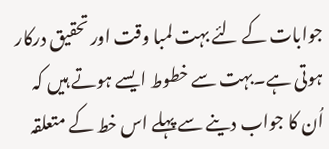جوابات کے لئے بہت لمبا وقت اور تحقیق درکار ہوتی ہے۔بہت سے خطوط ایسے ہوتے ہیں کہ اُن کا جواب دینے سے پہلے اس خط کے متعلقہ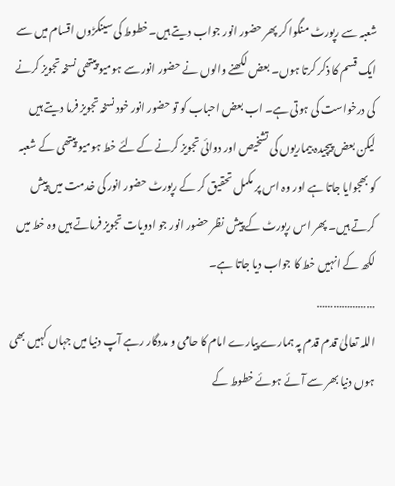شعبہ سے رپورٹ منگوا کر پھر حضور انور جواب دیتے ہیں۔خطوط کی سینکڑوں اقسام میں سے ایک قسم کا ذکر کرتا ہوں۔ بعض لکھنے والوں نے حضور انور سے ہومیو پیتھی نسخہ تجویز کرنے کی درخواست کی ہوتی ہے۔ اب بعض احباب کو تو حضور انور خود نسخہ تجویز فرما دیتے ہیں لیکن بعض پیچیدہ بیماریوں کی تشخیص اور دوائی تجویز کرنے کے لئے خط ہومیو پیتھی کے شعبہ کو بھجوایا جاتا ہے اور وہ اس پر مکمل تحقیق کر کے رپورٹ حضور انور کی خدمت میں پیش کرتے ہیں۔ پھر اس رپورٹ کے پیش نظر حضور انور جو ادویات تجویز فرماتے ہیں وہ خط میں لکھ کے انہیں خط کا جواب دیا جاتا ہے۔
…………………
اللہ تعالیٰ قدم قدم پہ ہمارے پیارے امام کا حامی و مددگار رہے آپ دنیا میں جہاں کہیں بھی ہوں دنیا بھر سے آئے ہوئے خطوط کے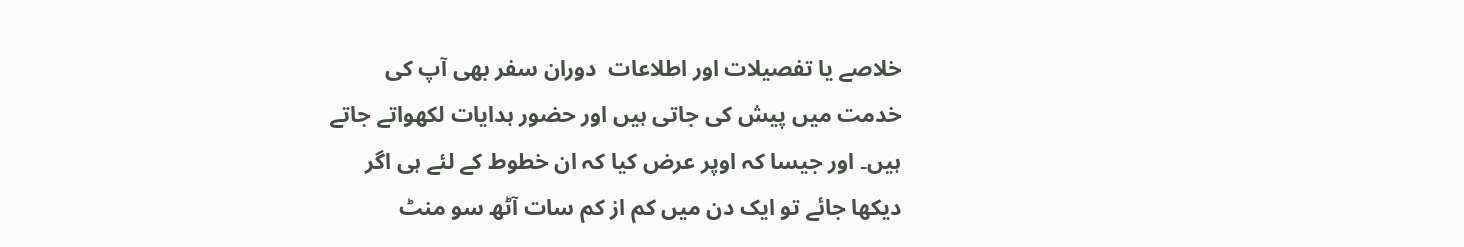خلاصے یا تفصیلات اور اطلاعات  دوران سفر بھی آپ کی خدمت میں پیش کی جاتی ہیں اور حضور ہدایات لکھواتے جاتے ہیں۔ اور جیسا کہ اوپر عرض کیا کہ ان خطوط کے لئے ہی اگر دیکھا جائے تو ایک دن میں کم از کم سات آٹھ سو منٹ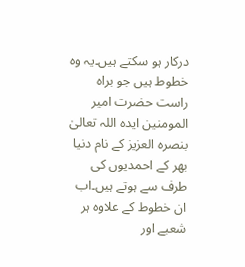درکار ہو سکتے ہیں۔یہ وہ خطوط ہیں جو براہ راست حضرت امیر المومنین ایدہ اللہ تعالیٰ بنصرہ العزیز کے نام دنیا بھر کے احمدیوں کی طرف سے ہوتے ہیں۔اب ان خطوط کے علاوہ ہر شعبے اور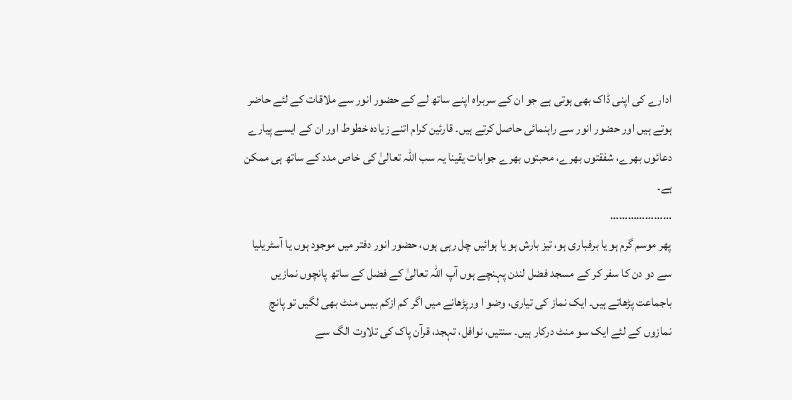ادارے کی اپنی ڈاک بھی ہوتی ہے جو ان کے سربراہ اپنے ساتھ لے کے حضور انور سے ملاقات کے لئے حاضر ہوتے ہیں اور حضور انور سے راہنمائی حاصل کرتے ہیں۔ قارئین کرام اتنے زیادہ خطوط اور ان کے ایسے پیارے دعائوں بھرے، شفقتوں بھرے، محبتوں بھرے جوابات یقینا یہ سب اللہ تعالیٰ کی خاص مدد کے ساتھ ہی ممکن ہے۔
…………………
پھر موسم گرم ہو یا برفباری ہو، تیز بارش ہو یا ہوائیں چل رہی ہوں، حضور انور دفتر میں موجود ہوں یا آسٹریلیا سے دو دن کا سفر کر کے مسجد فضل لندن پہنچے ہوں آپ اللہ تعالیٰ کے فضل کے ساتھ پانچوں نمازیں باجماعت پڑھاتے ہیں۔ ایک نماز کی تیاری، وضو ا ورپڑھانے میں اگر کم ازکم بیس منٹ بھی لگیں تو پانچ نمازوں کے لئے ایک سو منٹ درکار ہیں۔ سنتیں، نوافل، تہجد، قرآن پاک کی تلاوت الگ سے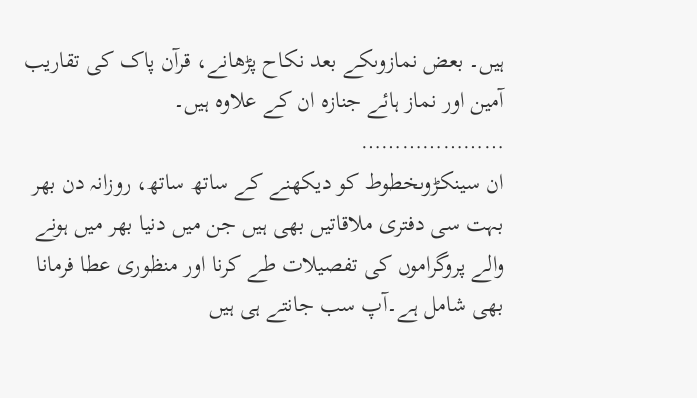ہیں۔ بعض نمازوںکے بعد نکاح پڑھانے، قرآن پاک کی تقاریب آمین اور نماز ہائے جنازہ ان کے علاوہ ہیں۔
…………………
ان سینکڑوںخطوط کو دیکھنے کے ساتھ ساتھ، روزانہ دن بھر بہت سی دفتری ملاقاتیں بھی ہیں جن میں دنیا بھر میں ہونے والے پروگراموں کی تفصیلات طے کرنا اور منظوری عطا فرمانا بھی شامل ہے۔آپ سب جانتے ہی ہیں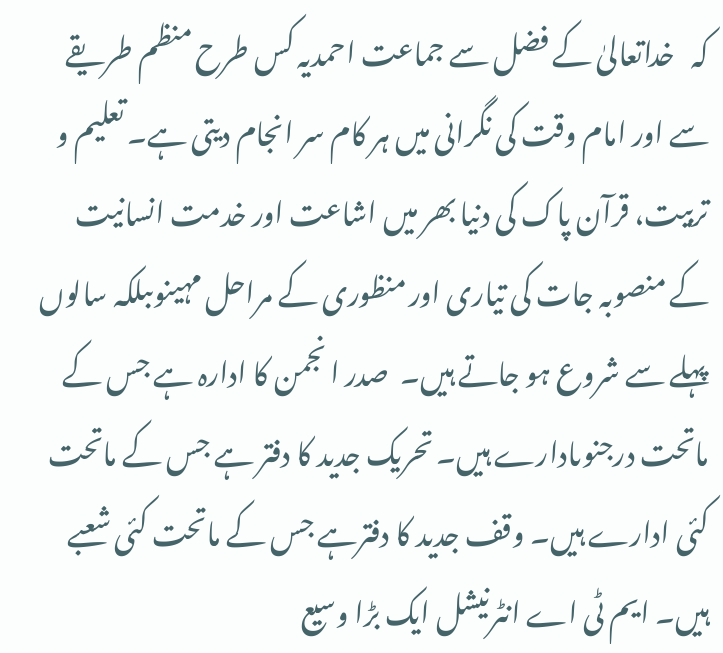کہ   خداتعالیٰ کے فضل سے جماعت احمدیہ کس طرح منظم طریقے سے اور امام وقت کی نگرانی میں ہر کام سر انجام دیتی ہے۔ تعلیم و تربیت، قرآن پاک کی دنیا بھر میں اشاعت اور خدمت انسانیت کے منصوبہ جات کی تیاری اور منظوری کے مراحل مہینوںبلکہ سالوں پہلے سے شروع ہو جاتے ہیں۔  صدر ا نجمن کا ادارہ ہے جس کے ماتحت درجنوںادارے ہیں۔ تحریک جدید کا دفتر ہے جس کے ماتحت کئی ادارے ہیں۔ وقف جدید کا دفترہے جس کے ماتحت کئی شعبے ہیں۔ ایم ٹی اے انٹرنیشل ایک بڑا وسیع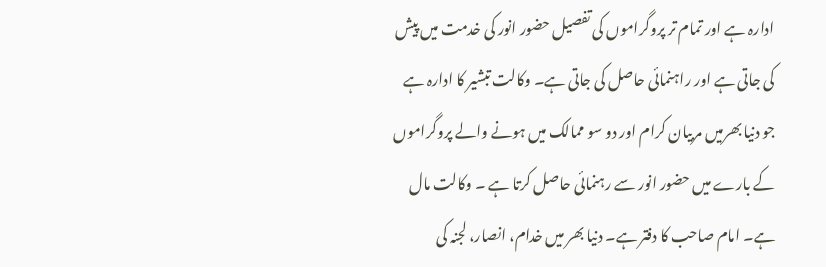ادارہ ہے اور تمام تر پروگراموں کی تفصیل حضور انور کی خدمت میں پیش کی جاتی ہے اور راہنمائی حاصل کی جاتی ہے۔ وکالت تبشیر کا ادارہ ہے جو دنیا بھرمیں مربیان کرام اور دو سو ممالک میں ہونے والے پروگراموں کے بارے میں حضور انور سے رہنمائی حاصل کرتا ہے ۔ وکالت مال ہے۔ امام صاحب کا دفتر ہے۔ دنیا بھر میں خدام، انصار، لجنہ کی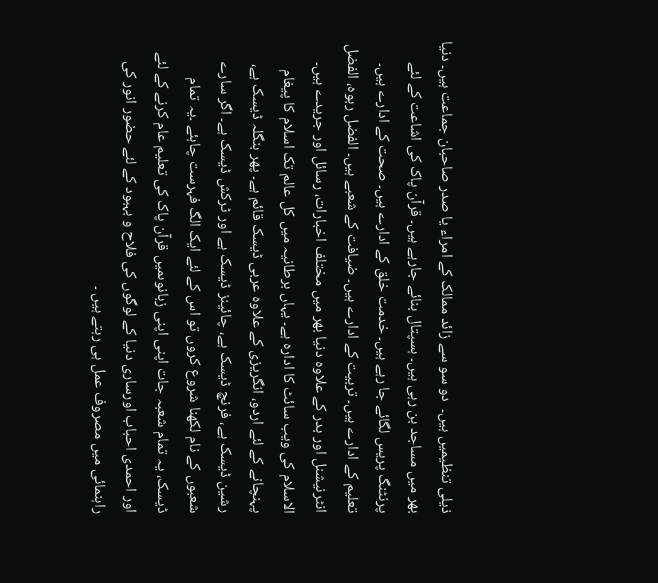ذیلی تنظیمیں ہیں۔  دو سو سے زائد ممالک کے امراء یا صدر صاحبان جماعت ہیں۔ دنیا بھر میں مساجد بن رہی ہیں۔ ہسپتال بنائے جارہے ہیں۔ قرآن پاک کی اشاعت کے لئے پرنٹنگ پریس لگائے جا رہے ہیں۔ خدمت خلق کے ادارے ہیں۔ صحت کے ادارے ہیں۔ تعلیم کے ادارے ہیں۔ تربیت کے ادارے ہیں۔ ضیافت کے شعبے ہیں۔ الفضل ربوہ، الفضل انٹرنیشنل اور بدر کے علاوہ دنیا بھر میں مختلف اخبارات، رسائل اور جریدے ہیں۔ الاسلام کی ویب سائٹ کا ادارہ ہے۔ یہاں برطانیہ میں کل عالم تک اسلام کا پیغام پہنچانے کے لئے اردو، انگریزی کے علاوہ عربی ڈیسک قائم ہے۔ پھر بنگلہ ڈیسک ہے، رشین ڈیسک ہے، فرنچ ڈیسک ہے، چائینز ڈیسک ہے اور ٹرکش ڈیسک ہے۔ اگر سارے شعبوں کے نام لکھنا شروع کروں تو اس کے لئے ایک الگ فہرست چاہئے ۔یہ تمام ڈیسک، یہ تمام شعبہ جات اپنی اپنی زبانوںمیں قرآن پاک کی تعلیم عام کرنے کے لئے اور احمدی احباب اورساری دنیا کے لوگوں کی فلاح و بہبود کے لئے حضور انور کی راہنمائی میں مصروف عمل ہی رہتے ہیں ۔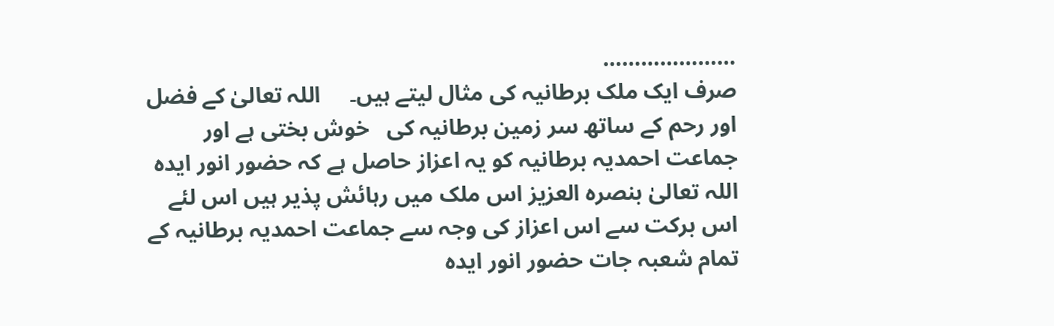…………………
صرف ایک ملک برطانیہ کی مثال لیتے ہیں۔     اللہ تعالیٰ کے فضل اور رحم کے ساتھ سر زمین برطانیہ کی   خوش بختی ہے اور جماعت احمدیہ برطانیہ کو یہ اعزاز حاصل ہے کہ حضور انور ایدہ اللہ تعالیٰ بنصرہ العزیز اس ملک میں رہائش پذیر ہیں اس لئے اس برکت سے اس اعزاز کی وجہ سے جماعت احمدیہ برطانیہ کے تمام شعبہ جات حضور انور ایدہ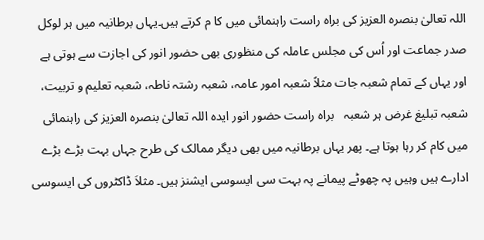اللہ تعالیٰ بنصرہ العزیز کی براہ راست راہنمائی میں کا م کرتے ہیں۔یہاں برطانیہ میں ہر لوکل صدر جماعت اور اُس کی مجلس عاملہ کی منظوری بھی حضور انور کی اجازت سے ہوتی ہے اور یہاں کے تمام شعبہ جات مثلاً شعبہ امور عامہ، شعبہ رشتہ ناطہ، شعبہ تعلیم و تربیت، شعبہ تبلیغ غرض ہر شعبہ   براہ راست حضور انور ایدہ اللہ تعالیٰ بنصرہ العزیز کی راہنمائی میں کام کر رہا ہوتا ہے۔ پھر یہاں برطانیہ میں بھی دیگر ممالک کی طرح جہاں بہت بڑے بڑے ادارے ہیں وہیں پہ چھوٹے پیمانے پہ بہت سی ایسوسی ایشنز ہیں۔ مثلاَ ڈاکٹروں کی ایسوسی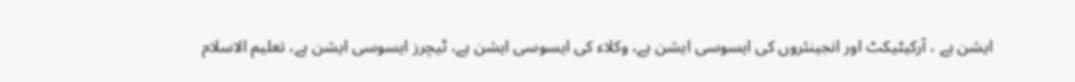ایشن ہے ، آرکیٹیکٹ اور انجینئروں کی ایسوسی ایشن ہے، وکلاء کی ایسوسی ایشن ہے، ٹیچرز ایسوسی ایشن ہے، تعلیم الاسلام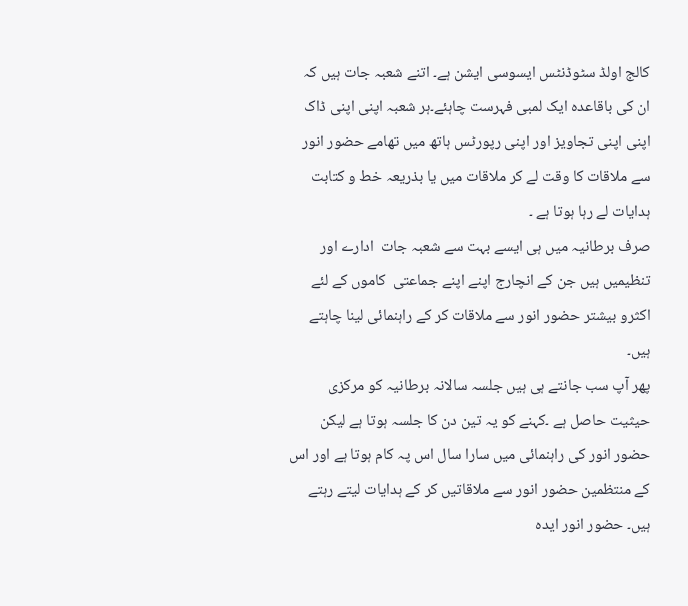کالج اولڈ سٹوڈنٹس ایسوسی ایشن ہے۔ اتنے شعبہ جات ہیں کہ ان کی باقاعدہ ایک لمبی فہرست چاہئے۔ہر شعبہ اپنی اپنی ڈاک اپنی اپنی تجاویز اور اپنی رپورٹس ہاتھ میں تھامے حضور انور سے ملاقات کا وقت لے کر ملاقات میں یا بذریعہ خط و کتابت ہدایات لے رہا ہوتا ہے ۔
صرف برطانیہ میں ہی ایسے بہت سے شعبہ جات  ادارے اور تنظیمیں ہیں جن کے انچارج اپنے اپنے جماعتی  کاموں کے لئے اکثرو بیشتر حضور انور سے ملاقات کر کے راہنمائی لینا چاہتے ہیں۔
پھر آپ سب جانتے ہی ہیں جلسہ سالانہ برطانیہ کو مرکزی حیثیت حاصل ہے ۔کہنے کو یہ تین دن کا جلسہ ہوتا ہے لیکن حضور انور کی راہنمائی میں سارا سال اس پہ کام ہوتا ہے اور اس کے منتظمین حضور انور سے ملاقاتیں کر کے ہدایات لیتے رہتے ہیں۔ حضور انور ایدہ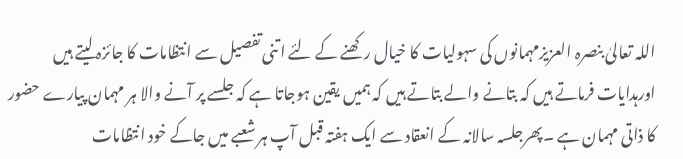اللہ تعالیٰ بنصرہ العزیزمہمانوں کی سہولیات کا خیال رکھنے کے لئے اتنی تفصیل سے انتظامات کا جائزہ لیتے ہیں اورہدایات فرماتے ہیں کہ بتانے والے بتاتے ہیں کہ ہمیں یقین ہوجاتا ہے کہ جلسے پر آنے والا ہر مہمان پیارے حضور کا ذاتی مہمان ہے ۔پھرجلسہ سالانہ کے انعقاد سے ایک ہفتہ قبل آپ ہر شعبے میں جاکے خود انتظامات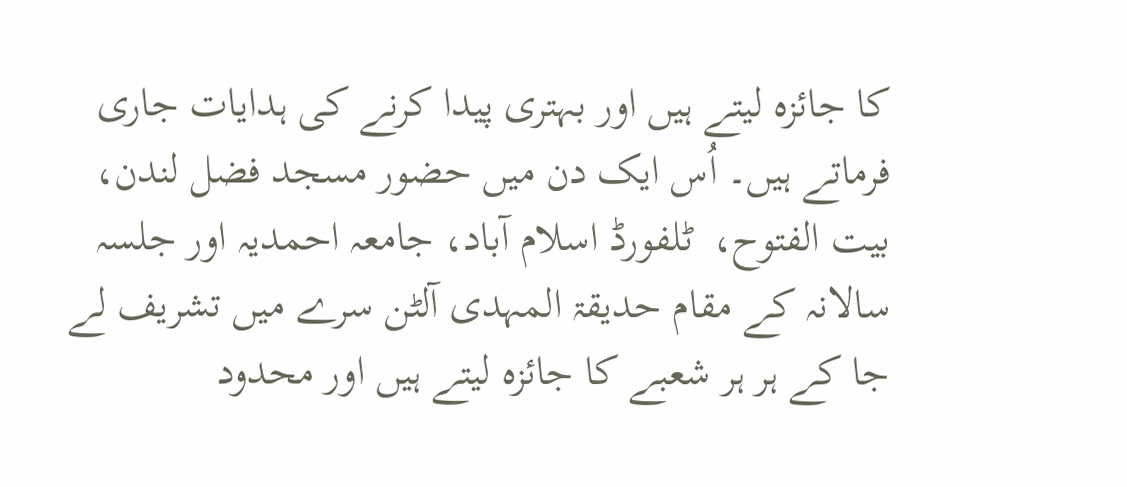کا جائزہ لیتے ہیں اور بہتری پیدا کرنے کی ہدایات جاری فرماتے ہیں۔ اُس ایک دن میں حضور مسجد فضل لندن، بیت الفتوح،  ٹلفورڈ اسلام آباد، جامعہ احمدیہ اور جلسہ سالانہ کے مقام حدیقۃ المہدی آلٹن سرے میں تشریف لے جا کے ہر ہر شعبے کا جائزہ لیتے ہیں اور محدود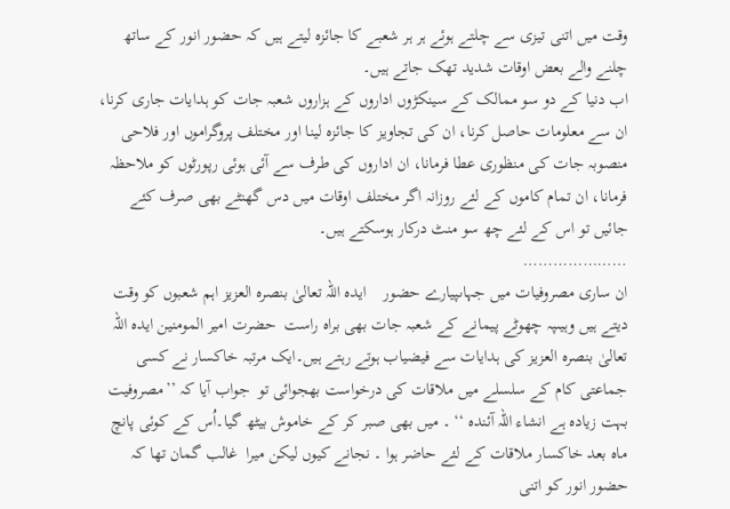وقت میں اتنی تیزی سے چلتے ہوئے ہر ہر شعبے کا جائزہ لیتے ہیں کہ حضور انور کے ساتھ چلنے والے بعض اوقات شدید تھک جاتے ہیں۔
اب دنیا کے دو سو ممالک کے سینکڑوں اداروں کے ہزاروں شعبہ جات کو ہدایات جاری کرنا، ان سے معلومات حاصل کرنا، ان کی تجاویز کا جائزہ لینا اور مختلف پروگراموں اور فلاحی منصوبہ جات کی منظوری عطا فرمانا، ان اداروں کی طرف سے آئی ہوئی رپورٹوں کو ملاحظہ فرمانا، ان تمام کاموں کے لئے روزانہ اگر مختلف اوقات میں دس گھنٹے بھی صرف کئے جائیں تو اس کے لئے چھ سو منٹ درکار ہوسکتے ہیں۔
…………………
ان ساری مصروفیات میں جہاںپیارے حضور    ایدہ اللہ تعالیٰ بنصرہ العزیز اہم شعبوں کو وقت دیتے ہیں وہیںپہ چھوٹے پیمانے کے شعبہ جات بھی براہ راست  حضرت امیر المومنین ایدہ اللہ تعالیٰ بنصرہ العزیز کی ہدایات سے فیضیاب ہوتے رہتے ہیں۔ایک مرتبہ خاکسار نے کسی جماعتی کام کے سلسلے میں ملاقات کی درخواست بھجوائی تو  جواب آیا کہ ’’مصروفیت بہت زیادہ ہے انشاء اللہ آئندہ ‘‘ ۔ میں بھی صبر کر کے خاموش بیٹھ گیا۔اُس کے کوئی پانچ ماہ بعد خاکسار ملاقات کے لئے حاضر ہوا ۔ نجانے کیوں لیکن میرا  غالب گمان تھا کہ حضور انور کو اتنی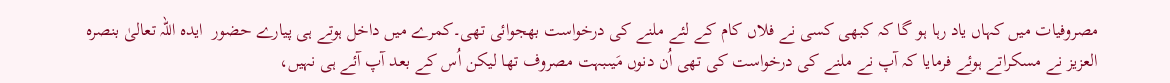مصروفیات میں کہاں یاد رہا ہو گا کہ کبھی کسی نے فلاں کام کے لئے ملنے کی درخواست بھجوائی تھی۔کمرے میں داخل ہوتے ہی پیارے حضور  ایدہ اللہ تعالیٰ بنصرہ العزیز نے مسکراتے ہوئے فرمایا کہ آپ نے ملنے کی درخواست کی تھی اُن دنوں مَیںبہت مصروف تھا لیکن اُس کے بعد آپ آئے ہی نہیں،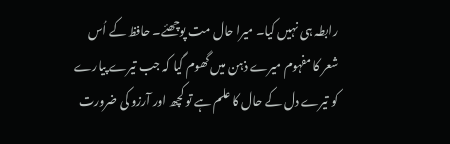رابطہ ہی نہیں کیا۔ میرا حال مت پوچھئے۔ حافظ کے اُس شعر کا مفہوم میرے ذہن میں گھوم گیا کہ جب تیرے پیارے کو تیرے دل کے حال کا علم ہے تو کچھ اور آرزو کی ضرورت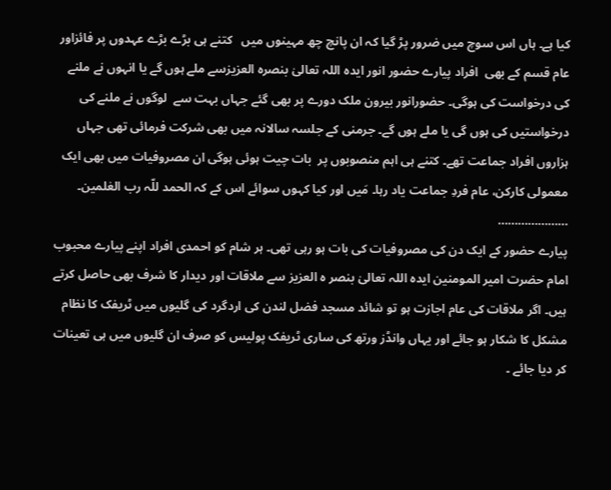کیا ہے۔ ہاں اس سوچ میں ضرور پڑ گیا کہ ان پانچ چھ مہینوں میں   کتنے ہی بڑے بڑے عہدوں پر فائزاور عام قسم کے بھی  افراد پیارے حضور انور ایدہ اللہ تعالیٰ بنصرہ العزیزسے ملے ہوں گے یا انہوں نے ملنے کی درخواست کی ہوگی۔ حضورانور بیرون ملک دورے پر بھی گئے جہاں بہت سے  لوگوں نے ملنے کی درخواستیں کی ہوں گی یا ملے ہوں گے۔ جرمنی کے جلسہ سالانہ میں بھی شرکت فرمائی تھی جہاں ہزاروں افراد جماعت تھے۔ کتنے ہی اہم منصوبوں پر  بات چیت ہوئی ہوگی ان مصروفیات میں بھی ایک معمولی کارکن، عام فردِ جماعت یاد رہا۔ مَیں اور کیا کہوں سوائے اس کے کہ الحمد للّہ رب العٰلمین۔
…………………
پیارے حضور کے ایک دن کی مصروفیات کی بات ہو رہی تھی۔ ہر شام کو احمدی افراد اپنے پیارے محبوب امام حضرت امیر المومنین ایدہ اللہ تعالیٰ بنصر ہ العزیز سے ملاقات اور دیدار کا شرف بھی حاصل کرتے ہیں۔ اگر ملاقات کی عام اجازت ہو تو شائد مسجد فضل لندن کی اردگرد کی گلیوں میں ٹریفک کا نظام مشکل کا شکار ہو جائے اور یہاں وانڈز ورتھ کی ساری ٹریفک پولیس کو صرف ان گلیوں میں ہی تعینات کر دیا جائے ۔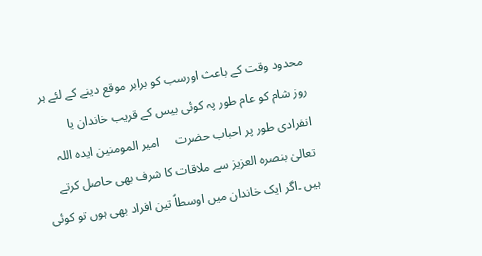محدود وقت کے باعث اورسب کو برابر موقع دینے کے لئے ہر روز شام کو عام طور پہ کوئی بیس کے قریب خاندان یا انفرادی طور پر احباب حضرت     امیر المومنین ایدہ اللہ تعالیٰ بنصرہ العزیز سے ملاقات کا شرف بھی حاصل کرتے ہیں ۔اگر ایک خاندان میں اوسطاً تین افراد بھی ہوں تو کوئی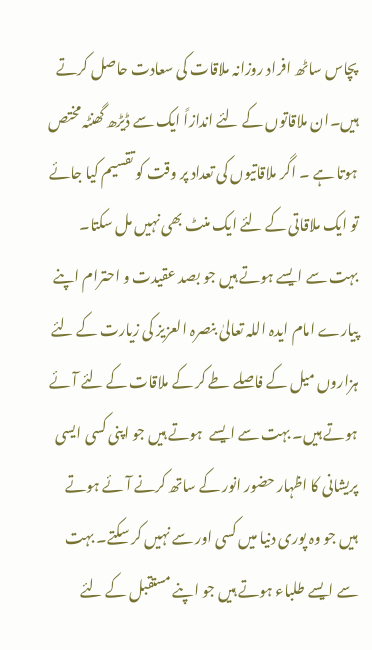پچاس ساٹھ افراد روزانہ ملاقات کی سعادت حاصل کرتے ہیں۔ان ملاقاتوں کے لئے اندازاً ایک سے ڈیڑھ گھنٹہ مختص ہوتا ہے ۔ اگر ملاقاتیوں کی تعداد پر وقت کو تقسیم کیا جائے تو ایک ملاقاتی کے لئے ایک منٹ بھی نہیں مل سکتا۔ بہت سے ایسے ہوتے ہیں جو بصد عقیدت و احترام اپنے پیارے امام ایدہ اللہ تعالیٰ بنصرہ العزیز کی زیارت کے لئے ہزاروں میل کے فاصلے طے کر کے ملاقات کے لئے آئے ہوتے ہیں۔ بہت سے ایسے  ہوتے ہیں جو اپنی کسی ایسی پریشانی کا اظہار حضور انور کے ساتھ کرنے آئے ہوتے ہیں جو وہ پوری دنیا میں کسی اور سے نہیں کر سکتے۔ بہت سے ایسے طلباء ہوتے ہیں جو اپنے مستقبل کے لئے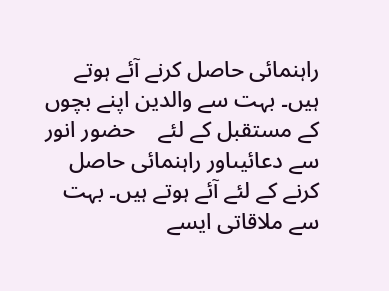راہنمائی حاصل کرنے آئے ہوتے ہیں۔ بہت سے والدین اپنے بچوں کے مستقبل کے لئے    حضور انور سے دعائیںاور راہنمائی حاصل کرنے کے لئے آئے ہوتے ہیں۔ بہت سے ملاقاتی ایسے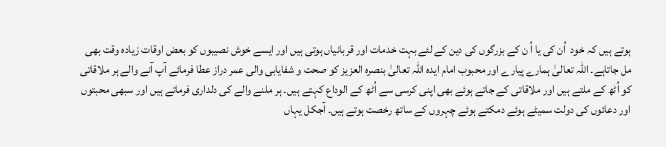ہوتے ہیں کہ خود  اُن کی یا اُ ن کے بزرگوں کی دین کے لئے بہت خدمات اور قربانیاں ہوتی ہیں اور ایسے خوش نصیبوں کو بعض اوقات زیادہ وقت بھی مل جاتاہے۔ اللہ تعالیٰ ہمارے پیارے اور محبوب امام ایدہ اللہ تعالیٰ بنصرہ العزیز کو صحت و شفایابی والی عمر دراز عطا فرمائے آپ آنے والے ہر ملاقاتی کو اُٹھ کے ملتے ہیں اور ملاقاتی کے جاتے ہوئے بھی اپنی کرسی سے اُٹھ کے الوداع کہتے ہیں۔ ہر ملنے والے کی دلداری فرماتے ہیں اور سبھی محبتوں اور دعائوں کی دولت سمیٹے ہوئے دمکتے ہوئے چہروں کے ساتھ رخصت ہوتے ہیں۔ آجکل یہاں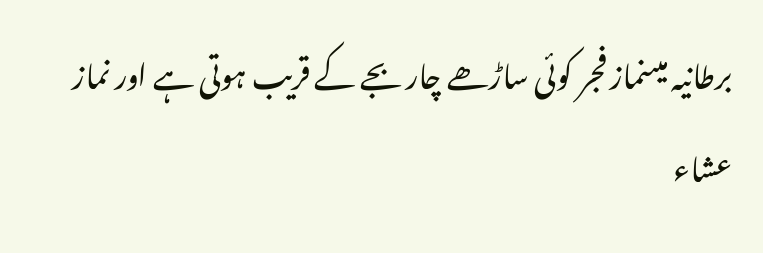برطانیہ میںنماز فجر کوئی ساڑھے چار بجے کے قریب ہوتی ہے اور نماز عشاء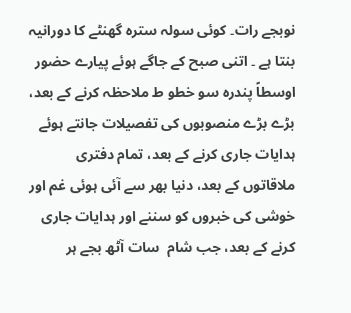نوبجے رات۔ کوئی سولہ سترہ گھنٹے کا دورانیہ بنتا ہے ۔ اتنی صبح کے جاگے ہوئے پیارے حضور اوسطاً پندرہ سو خطو ط ملاحظہ کرنے کے بعد، بڑے بڑے منصوبوں کی تفصیلات جانتے ہوئے ہدایات جاری کرنے کے بعد، تمام دفتری ملاقاتوں کے بعد، دنیا بھر سے آئی ہوئی غم اور خوشی کی خبروں کو سننے اور ہدایات جاری کرنے کے بعد، جب شام  سات آٹھ بجے ہر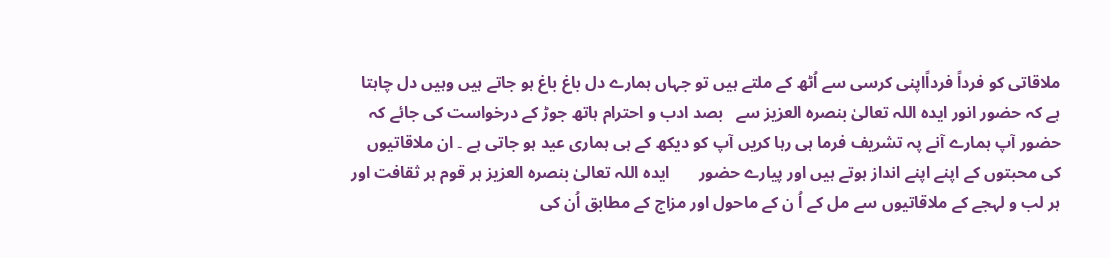ملاقاتی کو فرداً فرداًاپنی کرسی سے اُٹھ کے ملتے ہیں تو جہاں ہمارے دل باغ باغ ہو جاتے ہیں وہیں دل چاہتا ہے کہ حضور انور ایدہ اللہ تعالیٰ بنصرہ العزیز سے   بصد ادب و احترام ہاتھ جوڑ کے درخواست کی جائے کہ حضور آپ ہمارے آنے پہ تشریف فرما ہی رہا کریں آپ کو دیکھ کے ہی ہماری عید ہو جاتی ہے ۔ ان ملاقاتیوں کی محبتوں کے اپنے اپنے انداز ہوتے ہیں اور پیارے حضور       ایدہ اللہ تعالیٰ بنصرہ العزیز ہر قوم ہر ثقافت اور ہر لب و لہجے کے ملاقاتیوں سے مل کے اُ ن کے ماحول اور مزاج کے مطابق اُن کی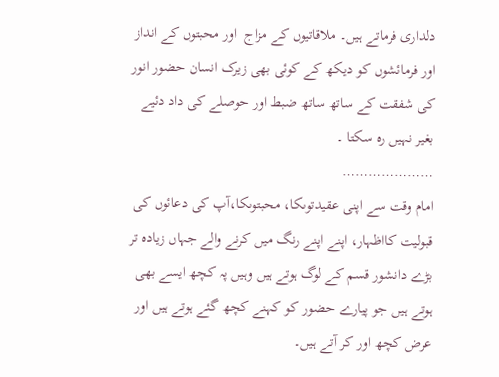دلداری فرماتے ہیں۔ ملاقاتیوں کے مزاج  اور محبتوں کے انداز اور فرمائشوں کو دیکھ کے کوئی بھی زیرک انسان حضور انور کی شفقت کے ساتھ ساتھ ضبط اور حوصلے کی داد دئیے بغیر نہیں رہ سکتا ۔
…………………
امام وقت سے اپنی عقیدتوںکا، محبتوںکا،آپ کی دعائوں کی قبولیت کااظہار، اپنے اپنے رنگ میں کرنے والے جہاں زیادہ تر بڑے دانشور قسم کے لوگ ہوتے ہیں وہیں پہ کچھ ایسے بھی ہوتے ہیں جو پیارے حضور کو کہنے کچھ گئے ہوتے ہیں اور عرض کچھ اور کر آتے ہیں۔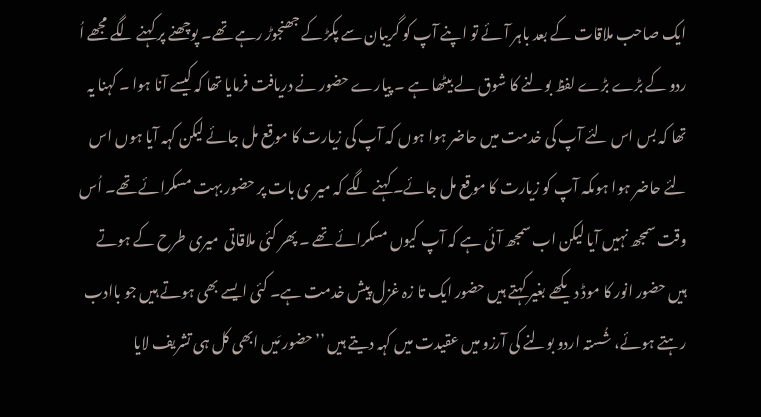ایک صاحب ملاقات کے بعد باہر آئے تو اپنے آپ کو گریبان سے پکڑ کے جھنجوڑ رہے تھے۔ پوچھنے پر کہنے لگے مجھے اُ ردو کے بڑے بڑے لفظ بولنے کا شوق لے بیٹھا ہے ۔ پیارے حضور نے دریافت فرمایا تھا کہ کیسے آنا ہوا ۔ کہنا یہ تھا کہ بس اس لئے آپ کی خدمت میں حاضر ہوا ہوں کہ آپ کی زیارت کا موقع مل جائے لیکن کہہ آیا ہوں اس لئے حاضر ہوا ہوںکہ آپ کو زیارت کا موقع مل جائے۔ کہنے لگے کہ میر ی بات پر حضور بہت مسکرائے تھے۔ اُس وقت سمجھ نہیں آیا لیکن اب سمجھ آئی ہے کہ آپ کیوں مسکرائے تھے ۔ پھر کئی ملاقاتی  میری طرح کے ہوتے ہیں حضور انور کا موڈ دیکھے بغیر کہتے ہیں حضور ایک تا زہ غزل پیش خدمت ہے۔ کئی ایسے بھی ہوتے ہیں جو باادب رہتے ہوئے، شُستہ اردو بولنے کی آرزو میں عقیدت میں کہہ دیتے ہیں ’’حضور مَیں ابھی کل ہی تشریف لایا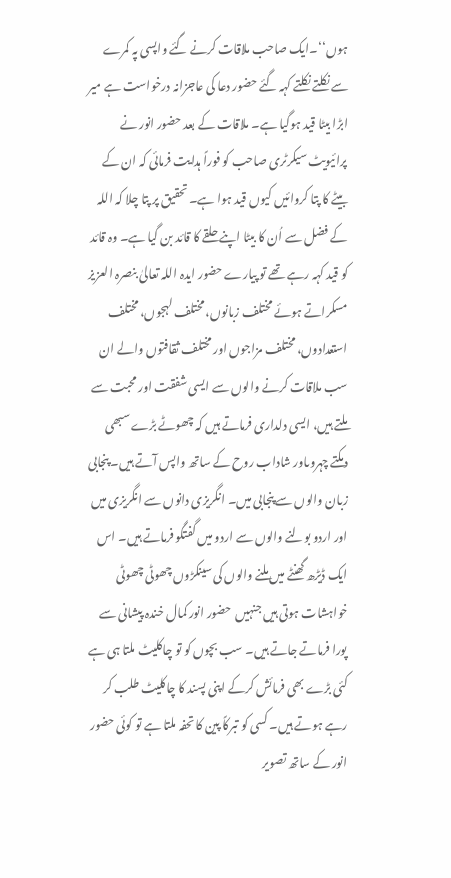ہوں‘‘۔ایک صاحب ملاقات کرنے گئے واپسی پہ کمرے سے نکلتے نکلتے کہہ گئے حضور دعا کی عاجزانہ درخواست ہے میر ابڑا بیٹا قید ہوگیا ہے۔ ملاقات کے بعد حضور انور نے پرائیویٹ سیکرٹری صاحب کو فوراً ہدایت فرمائی کہ ان کے بیٹے کا پتا کروائیں کیوں قید ہوا ہے۔ تحقیق پر پتا چلا کہ اللہ کے فضل سے اُن کا بیٹا اپنے حلقے کا قائد بن گیا ہے۔ وہ قائد کو قید کہہ رہے تھے تو پیارے حضور ایدہ اللہ تعالیٰ بنصرہ العزیز مسکراتے ہوئے مختلف زبانوں، مختلف لہجوں، مختلف استعدادوں، مختلف مزاجوں اور مختلف ثقافتوں والے ان سب ملاقات کرنے والوں سے ایسی شفقت اور محبت سے ملتے ہیں، ایسی دلداری فرماتے ہیں کہ چھوٹے بڑے سبھی دمکتے چہروںاور شاداب روح کے ساتھ واپس آتے ہیں۔ پنجابی زبان والوں سے پنجابی میں۔ انگریزی دانوں سے انگریزی میں اور اردو بولنے والوں سے اردو میں گفتگو فرماتے ہیں۔ اس ایک ڈیڑھ گھنٹے میں ملنے والوں کی سینکڑوں چھوٹی چھوٹی خواہشات ہوتی ہیں جنہیں  حضور انور کمال خندہ پیشانی سے پورا فرماتے جاتے ہیں۔ سب بچوں کو تو چاکلیٹ ملتا ہی ہے کئی بڑے بھی فرمائش کرکے اپنی پسند کا چاکلیٹ طلب کر رہے ہوتے ہیں۔ کسی کو تبرکاً پین کا تحفہ ملتا ہے تو کوئی حضور انور کے ساتھ تصویر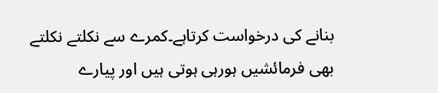بنانے کی درخواست کرتاہے۔کمرے سے نکلتے نکلتے بھی فرمائشیں ہورہی ہوتی ہیں اور پیارے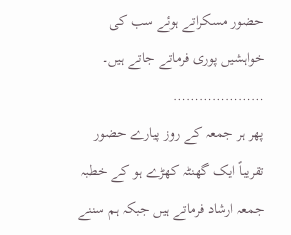حضور مسکراتے ہوئے سب کی خواہشیں پوری فرماتے جاتے ہیں۔
…………………
پھر ہر جمعہ کے روز پیارے حضور تقریباً ایک گھنٹہ کھڑے ہو کے خطبہ جمعہ ارشاد فرماتے ہیں جبکہ ہم سننے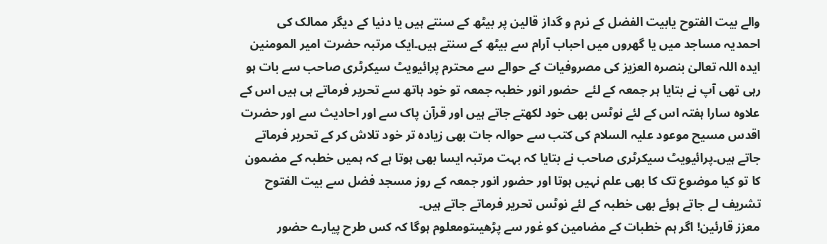والے بیت الفتوح یابیت الفضل کے نرم و گداز قالین پر بیٹھ کے سنتے ہیں یا دنیا کے دیگر ممالک کی احمدیہ مساجد میں یا گھروں میں احباب آرام سے بیٹھ کے سنتے ہیں۔ایک مرتبہ حضرت امیر المومنین ایدہ اللہ تعالیٰ بنصرہ العزیز کی مصروفیات کے حوالے سے محترم پرائیویٹ سیکرٹری صاحب سے بات ہو رہی تھی آپ نے بتایا ہر جمعہ کے لئے  حضور انور خطبہ جمعہ تو خود ہاتھ سے تحریر فرماتے ہی ہیں اس کے علاوہ سارا ہفتہ اس کے لئے نوٹس بھی خود لکھتے جاتے ہیں اور قرآن پاک سے اور احادیث سے اور حضرت اقدس مسیح موعود علیہ السلام کی کتب سے حوالہ جات بھی زیادہ تر خود تلاش کر کے تحریر فرماتے جاتے ہیں۔پرائیویٹ سیکرٹری صاحب نے بتایا کہ بہت مرتبہ ایسا بھی ہوتا ہے کہ ہمیں خطبہ کے مضمون کا تو کیا موضوع تک کا بھی علم نہیں ہوتا اور حضور انور جمعہ کے روز مسجد فضل سے بیت الفتوح تشریف لے جاتے ہوئے بھی خطبہ کے لئے نوٹس تحریر فرماتے جاتے ہیں۔
معزز قارئین! اگر ہم خطبات کے مضامین کو غور سے پڑھیںتومعلوم ہوگا کہ کس طرح پیارے حضور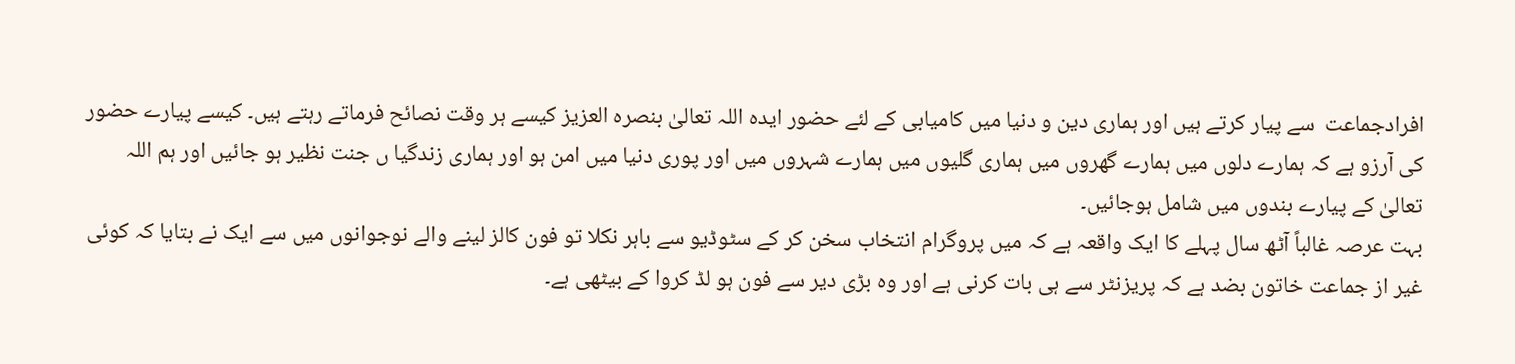افرادجماعت  سے پیار کرتے ہیں اور ہماری دین و دنیا میں کامیابی کے لئے حضور ایدہ اللہ تعالیٰ بنصرہ العزیز کیسے ہر وقت نصائح فرماتے رہتے ہیں۔ کیسے پیارے حضور کی آرزو ہے کہ ہمارے دلوں میں ہمارے گھروں میں ہماری گلیوں میں ہمارے شہروں میں اور پوری دنیا میں امن ہو اور ہماری زندگیا ں جنت نظیر ہو جائیں اور ہم اللہ تعالیٰ کے پیارے بندوں میں شامل ہوجائیں۔
بہت عرصہ غالباً آٹھ سال پہلے کا ایک واقعہ ہے کہ میں پروگرام انتخاب سخن کر کے سٹوڈیو سے باہر نکلا تو فون کالز لینے والے نوجوانوں میں سے ایک نے بتایا کہ کوئی غیر از جماعت خاتون بضد ہے کہ پریزنٹر سے ہی بات کرنی ہے اور وہ بڑی دیر سے فون ہو لڈ کروا کے بیٹھی ہے۔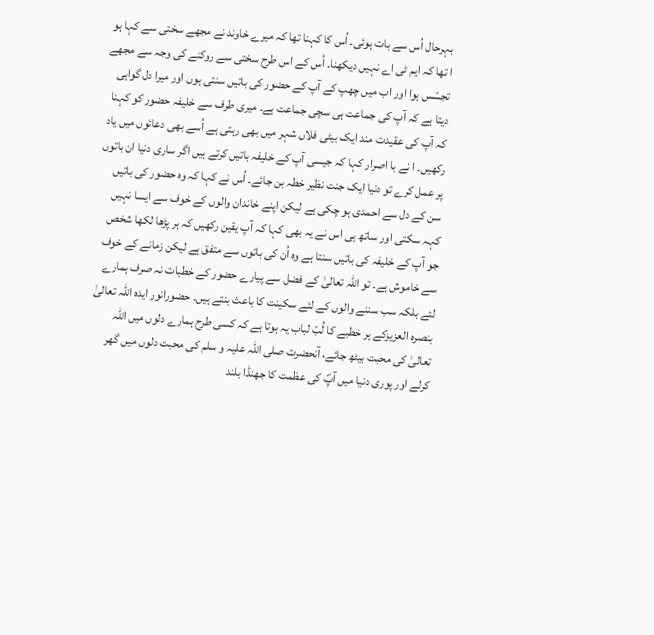بہرحال اُس سے بات ہوئی۔ اُس کا کہنا تھا کہ میرے خاوند نے مجھے سختی سے کہا ہو ا تھا کہ ایم ٹی اے نہیں دیکھنا۔ اُس کے اس طرح سختی سے روکنے کی وجہ سے مجھے تجسّس ہوا اور اب میں چھپ کے آپ کے حضور کی باتیں سنتی ہوں اور میرا دل گواہی دیتا ہے کہ آپ کی جماعت ہی سچی جماعت ہے۔ میری طرف سے خلیفہ حضور کو کہنا کہ آپ کی عقیدت مند ایک بیٹی فلاں شہر میں بھی رہتی ہے اُسے بھی دعائوں میں یاد رکھیں۔ ا نے با اصرار کہا کہ جیسی آپ کے خلیفہ باتیں کرتے ہیں اگر ساری دنیا ان باتوں پر عمل کرے تو دنیا ایک جنت نظیر خطہ بن جائے۔ اُس نے کہا کہ وہ حضور کی باتیں سن کے دل سے احمدی ہو چکی ہے لیکن اپنے خاندان والوں کے خوف سے ایسا نہیں کہہ سکتی اور ساتھ ہی اس نے یہ بھی کہا کہ آپ یقین رکھیں کہ ہر پڑھا لکھا شخص جو آپ کے خلیفہ کی باتیں سنتا ہے وہ اُن کی باتوں سے متفق ہے لیکن زمانے کے خوف سے خاموش ہے۔ تو اللہ تعالیٰ کے فضل سے پیارے حضور کے خطبات نہ صرف ہمارے لئے بلکہ سب سننے والوں کے لئے سکینت کا باعث بنتے ہیں۔ حضورانور ایدہ اللہ تعالیٰ بنصرہ العزیزکے ہر خطبے کا لُبّ لباب یہ ہوتا ہے کہ کسی طرح ہمارے دلوں میں اللہ تعالیٰ کی محبت بیٹھ جائے، آنحضرت صلی اللہ علیہ و سلم کی محبت دلوں میں گھر کرلے اور پوری دنیا میں آپؐ کی عظمت کا جھنڈا بلند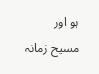ہو اور مسیح زمانہ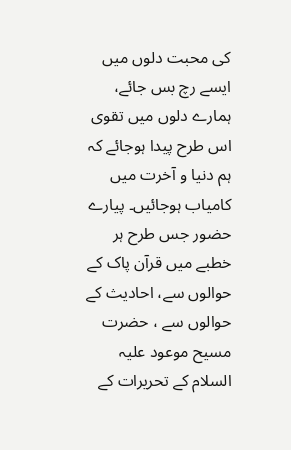کی محبت دلوں میں ایسے رچ بس جائے،  ہمارے دلوں میں تقوی اس طرح پیدا ہوجائے کہ ہم دنیا و آخرت میں کامیاب ہوجائیں۔ پیارے حضور جس طرح ہر خطبے میں قرآن پاک کے حوالوں سے، احادیث کے حوالوں سے ، حضرت مسیح موعود علیہ السلام کے تحریرات کے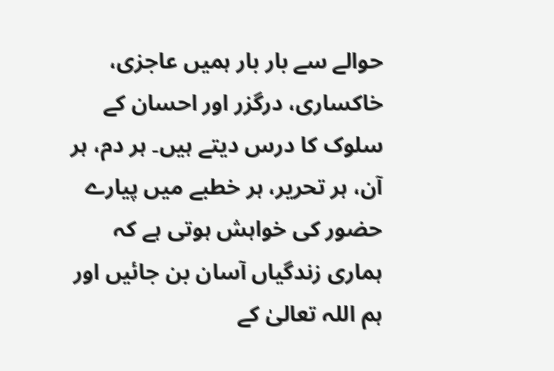حوالے سے بار بار ہمیں عاجزی، خاکساری، درگزر اور احسان کے سلوک کا درس دیتے ہیں۔ ہر دم، ہر آن، ہر تحریر، ہر خطبے میں پیارے حضور کی خواہش ہوتی ہے کہ ہماری زندگیاں آسان بن جائیں اور ہم اللہ تعالیٰ کے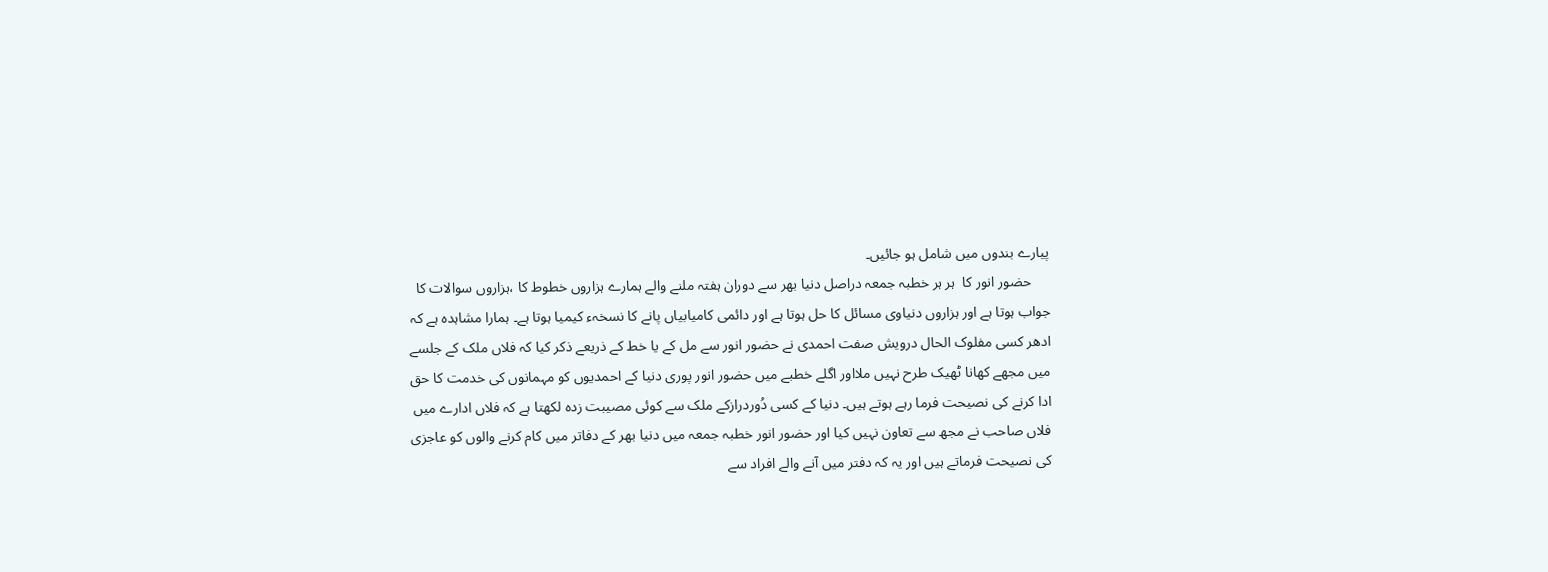پیارے بندوں میں شامل ہو جائیں۔
     حضور انور کا  ہر ہر خطبہ جمعہ دراصل دنیا بھر سے دوران ہفتہ ملنے والے ہمارے ہزاروں خطوط کا ،ہزاروں سوالات کا جواب ہوتا ہے اور ہزاروں دنیاوی مسائل کا حل ہوتا ہے اور دائمی کامیابیاں پانے کا نسخہء کیمیا ہوتا ہے۔ ہمارا مشاہدہ ہے کہ ادھر کسی مفلوک الحال درویش صفت احمدی نے حضور انور سے مل کے یا خط کے ذریعے ذکر کیا کہ فلاں ملک کے جلسے میں مجھے کھانا ٹھیک طرح نہیں ملااور اگلے خطبے میں حضور انور پوری دنیا کے احمدیوں کو مہمانوں کی خدمت کا حق ادا کرنے کی نصیحت فرما رہے ہوتے ہیں۔ دنیا کے کسی دُوردرازکے ملک سے کوئی مصیبت زدہ لکھتا ہے کہ فلاں ادارے میں فلاں صاحب نے مجھ سے تعاون نہیں کیا اور حضور انور خطبہ جمعہ میں دنیا بھر کے دفاتر میں کام کرنے والوں کو عاجزی کی نصیحت فرماتے ہیں اور یہ کہ دفتر میں آنے والے افراد سے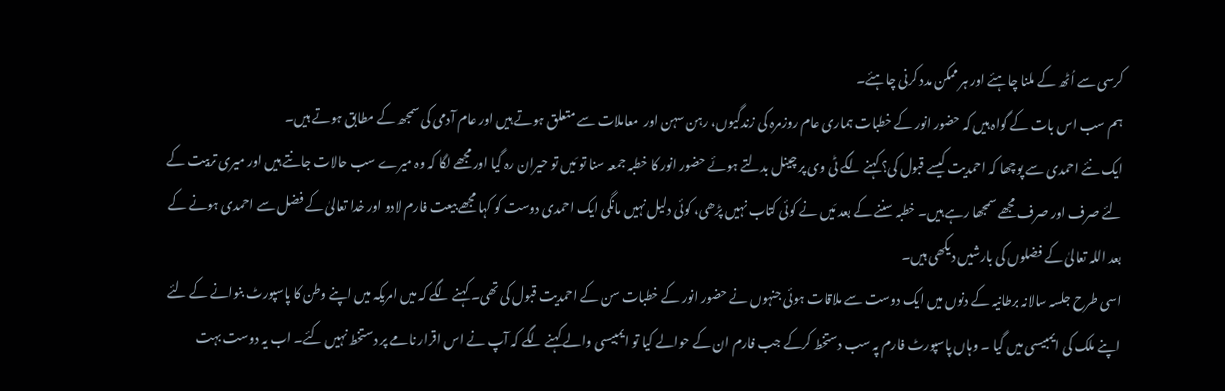کرسی سے اُٹھ کے ملنا چاہئے اور ہر ممکن مدد کرنی چاہئے۔
ہم سب اس بات کے گواہ ہیں کہ حضور انور کے خطبات ہماری عام روزمرہ کی زندگیوں، رہن سہن اور  معاملات سے متعلق ہوتے ہیں اور عام آدمی کی سمجھ کے مطابق ہوتے ہیں۔
ایک نئے احمدی سے پوچھا کہ احمدیت کیسے قبول کی؟ کہنے لگے ٹی وی پر چینل بدلتے ہوئے حضور انور کا خطبہ جمعہ سنا تو مَیں تو حیران رہ گیا اور مجھے لگا کہ وہ میرے سب حالات جانتے ہیں اور میری تربیت کے لئے صرف اور صرف مجھے سمجھا رہے ہیں۔ خطبہ سننے کے بعد مَیں نے کوئی کتاب نہیں پڑھی، کوئی دلیل نہیں مانگی ایک احمدی دوست کو کہا مجھے بیعت فارم لادو اور خدا تعالیٰ کے فضل سے احمدی ہونے کے بعد اللہ تعالیٰ کے فضلوں کی بارشیں دیکھی ہیں۔
اسی طرح جلسہ سالانہ برطانیہ کے دنوں میں ایک دوست سے ملاقات ہوئی جنہوں نے حضور انور کے خطبات سن کے احمدیت قبول کی تھی۔ کہنے لگے کہ میں امریکہ میں اپنے وطن کا پاسپورٹ بنوانے کے لئے اپنے ملک کی ایمبیسی میں گیا ۔ وہاں پاسپورٹ فارم پہ سب دستخط کرکے جب فارم ان کے حوالے کیا تو ایمبیسی والے کہنے لگے کہ آپ نے اس اقرار نامے پر دستخط نہیں کئے۔ اب یہ دوست بہت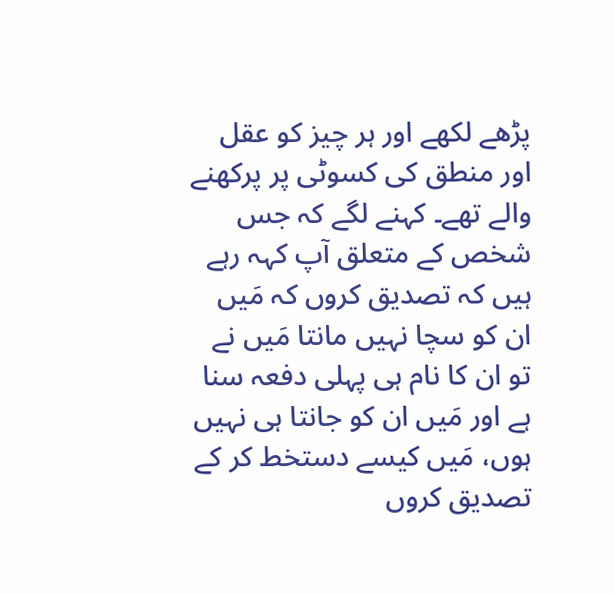پڑھے لکھے اور ہر چیز کو عقل اور منطق کی کسوٹی پر پرکھنے والے تھے۔ کہنے لگے کہ جس شخص کے متعلق آپ کہہ رہے ہیں کہ تصدیق کروں کہ مَیں ان کو سچا نہیں مانتا مَیں نے تو ان کا نام ہی پہلی دفعہ سنا ہے اور مَیں ان کو جانتا ہی نہیں ہوں، مَیں کیسے دستخط کر کے تصدیق کروں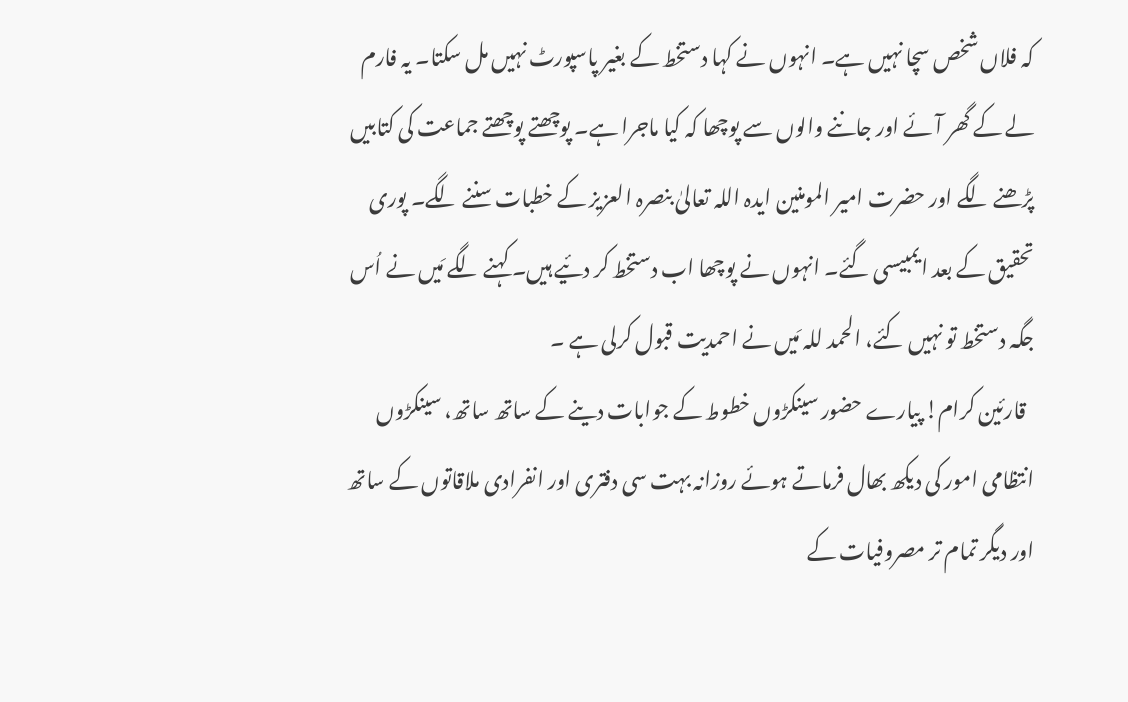کہ فلاں شخص سچا نہیں ہے۔ انہوں نے کہا دستخط کے بغیر پاسپورٹ نہیں مل سکتا۔ یہ فارم لے کے گھر آئے اور جاننے والوں سے پوچھا کہ کیا ماجرا ہے۔ پوچھتے پوچھتے جماعت کی کتابیں پڑھنے لگے اور حضرت امیر المومنین ایدہ اللہ تعالیٰ بنصرہ العزیز کے خطبات سننے لگے۔ پوری تحقیق کے بعد ایمبیسی گئے۔ انہوں نے پوچھا اب دستخط کر دئیے ہیں۔ کہنے لگے مَیں نے اُس جگہ دستخط تو نہیں کئے، الحمد للہ مَیں نے احمدیت قبول کرلی ہے ۔
  قارئین کرام! پیارے حضور سینکڑوں خطوط کے جوابات دینے کے ساتھ ساتھ، سینکڑوں انتظامی امور کی دیکھ بھال فرماتے ہوئے روزانہ بہت سی دفتری اور انفرادی ملاقاتوں کے ساتھ اور دیگر تمام تر مصروفیات کے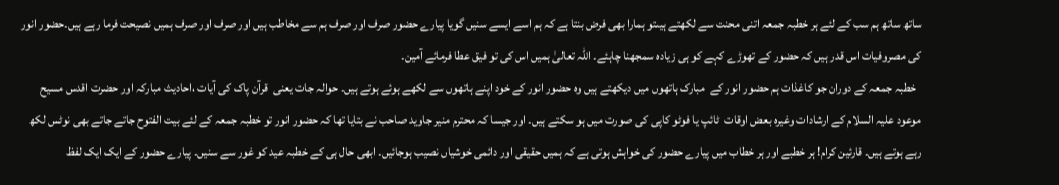ساتھ ساتھ ہم سب کے لئے ہر خطبہ جمعہ اتنی محنت سے لکھتے ہیںتو ہمارا بھی فرض بنتا ہے کہ ہم اسے ایسے سنیں گویا پیارے حضور صرف اور صرف ہم سے مخاطب ہیں اور صرف اور صرف ہمیں نصیحت فرما رہے ہیں۔حضور انور کی مصروفیات اس قدر ہیں کہ حضور کے تھوڑے کہے کو ہی زیادہ سمجھنا چاہئے۔ اللہ تعالیٰ ہمیں اس کی تو فیق عطا فرمائے آمین۔
  خطبہ جمعہ کے دوران جو کاغذات ہم حضور انور کے  مبارک ہاتھوں میں دیکھتے ہیں وہ حضور انور کے خود اپنے ہاتھوں سے لکھے ہوئے ہوتے ہیں۔ حوالہ جات یعنی  قرآن پاک کی آیات ،احادیث مبارکہ اور حضرت اقدس مسیح موعود علیہ السلام کے ارشادات وغیرہ بعض اوقات  ٹائپ یا فوٹو کاپی کی صورت میں ہو سکتے ہیں۔ اور جیسا کہ محترم منیر جاوید صاحب نے بتایا تھا کہ حضور انور تو خطبہ جمعہ کے لئے بیت الفتوح جاتے جاتے بھی نوٹس لکھ رہے ہوتے ہیں۔ قارئین کرام! ہر خطبے اور ہر خطاب میں پیارے حضور کی خواہش ہوتی ہے کہ ہمیں حقیقی اور دائمی خوشیاں نصیب ہوجائیں۔ ابھی حال ہی کے خطبہ عید کو غور سے سنیں۔ پیارے حضور کے ایک ایک لفظ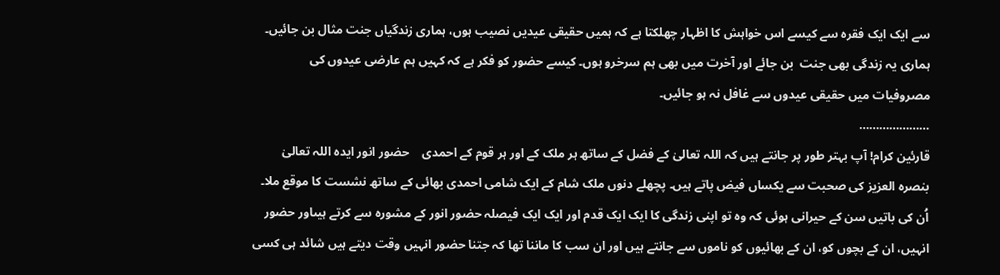سے ایک ایک فقرہ سے کیسے اس خواہش کا اظہار چھلکتا ہے کہ ہمیں حقیقی عیدیں نصیب ہوں، ہماری زندگیاں جنت مثال بن جائیں۔ ہماری یہ زندگی بھی جنت  بن جائے اور آخرت میں بھی ہم سرخرو ہوں۔ کیسے حضور کو فکر ہے کہ کہیں ہم عارضی عیدوں کی مصروفیات میں حقیقی عیدوں سے غافل نہ ہو جائیں۔
…………………
قارئین کرام! آپ بہتر طور پر جانتے ہیں کہ اللہ تعالیٰ کے فضل کے ساتھ ہر ملک کے اور ہر قوم کے احمدی    حضور انور ایدہ اللہ تعالیٰ بنصرہ العزیز کی صحبت سے یکساں فیض پاتے ہیں۔ پچھلے دنوں ملک شام کے ایک شامی احمدی بھائی کے ساتھ نشست کا موقع ملا۔ اُن کی باتیں سن کے حیرانی ہوئی کہ وہ تو اپنی زندگی کا ایک ایک قدم اور ایک ایک فیصلہ حضور انور کے مشورہ سے کرتے ہیںاور حضور انہیں، ان کے بچوں کو، ان کے بھائیوں کو ناموں سے جانتے ہیں اور ان سب کا ماننا تھا کہ جتنا حضور انہیں وقت دیتے ہیں شائد ہی کسی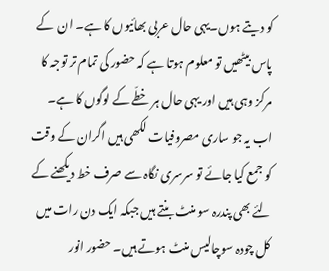کو دیتے ہوں۔یہی حال عربی بھائیوں کا ہے۔ ان  کے پاس بیٹھیں تو معلوم ہوتا ہے کہ حضور کی تمام تر توجہ کا مرکز وہی ہیں اور یہی حال ہر خطّے کے لوگوں کا ہے۔
اب یہ جو ساری مصروفیات لکھی ہیں اگران کے وقت کو جمع کیا جائے تو سرسری نگاہ سے صرف خط دیکھنے کے لئے بھی پندرہ سو منٹ بنتے ہیں جبکہ ایک دن رات میں کل چودہ سوچالیس منٹ ہوتے ہیں۔ حضور انور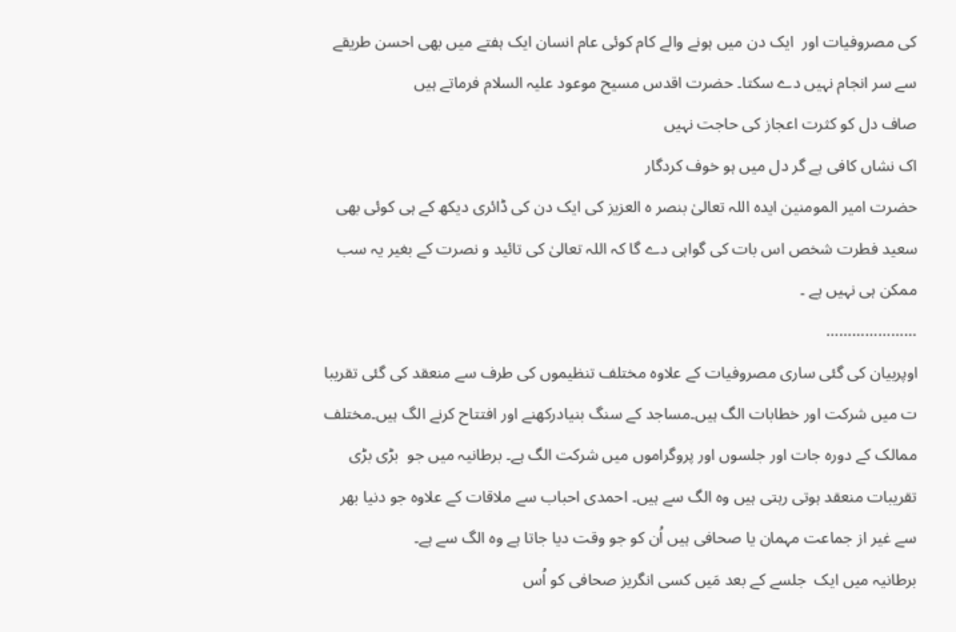کی مصروفیات اور  ایک دن میں ہونے والے کام کوئی عام انسان ایک ہفتے میں بھی احسن طریقے سے سر انجام نہیں دے سکتا۔ حضرت اقدس مسیح موعود علیہ السلام فرماتے ہیں
صاف دل کو کثرت اعجاز کی حاجت نہیں
اک نشاں کافی ہے گر دل میں ہو خوف کردگار
حضرت امیر المومنین ایدہ اللہ تعالیٰ بنصر ہ العزیز کی ایک دن کی ڈائری دیکھ کے ہی کوئی بھی سعید فطرت شخص اس بات کی گواہی دے گا کہ اللہ تعالیٰ کی تائید و نصرت کے بغیر یہ سب ممکن ہی نہیں ہے ۔
…………………
اوپربیان کی گئی ساری مصروفیات کے علاوہ مختلف تنظیموں کی طرف سے منعقد کی گئی تقریبا ت میں شرکت اور خطابات الگ ہیں۔مساجد کے سنگ بنیادرکھنے اور افتتاح کرنے الگ ہیں۔مختلف ممالک کے دورہ جات اور جلسوں اور پروگراموں میں شرکت الگ ہے۔ برطانیہ میں جو  بڑی بڑی تقریبات منعقد ہوتی رہتی ہیں وہ الگ سے ہیں۔ احمدی احباب سے ملاقات کے علاوہ جو دنیا بھر سے غیر از جماعت مہمان یا صحافی ہیں اُن کو جو وقت دیا جاتا ہے وہ الگ سے ہے۔
برطانیہ میں ایک  جلسے کے بعد مَیں کسی انگریز صحافی کو اُس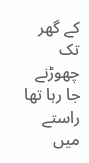کے گھر تک چھوڑنے جا رہا تھا راستے میں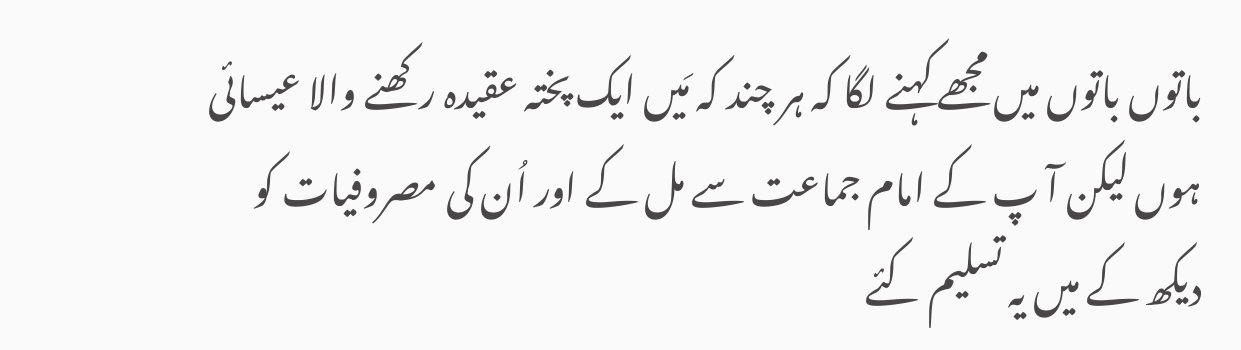باتوں باتوں میں مجھے کہنے لگا کہ ہر چند کہ مَیں ایک پختہ عقیدہ رکھنے والا عیسائی ہوں لیکن آ پ کے امام جماعت سے مل کے اور اُن کی مصروفیات کو دیکھ کے میں یہ تسلیم کئے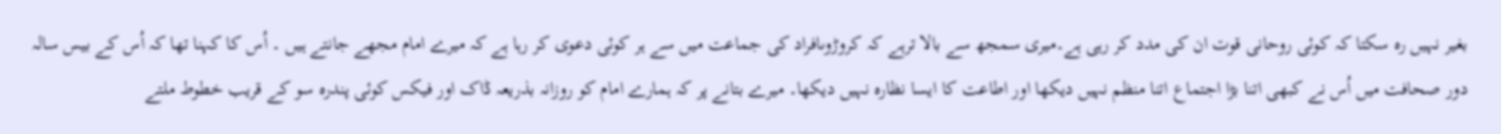بغیر نہیں رہ سکتا کہ کوئی روحانی قوت ان کی مدد کر رہی ہے۔میری سمجھ سے بالا ترہے کہ کروڑوںافراد کی جماعت میں سے ہر کوئی دعوی کر رہا ہے کہ میرے امام مجھے جانتے ہیں ۔ اُس کا کہنا تھا کہ اُس کے بیس سالہ دور صحافت میں اُس نے کبھی اتنا بڑا اجتماع اتنا منظم نہیں دیکھا اور اطاعت کا ایسا نظارہ نہیں دیکھا۔ میرے بتانے پر کہ ہمارے امام کو روزانہ بذریعہ ڈاک اور فیکس کوئی پندرہ سو کے قریب خطوط ملتے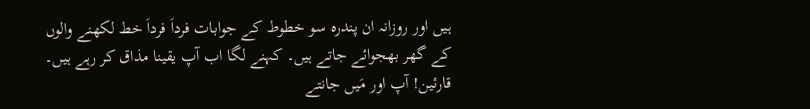ہیں اور روزانہ ان پندرہ سو خطوط کے جوابات فرداَ فرداَ خط لکھنے والوں کے گھر بھجوائے جاتے ہیں۔ کہنے لگا اب آپ یقینا مذاق کر رہے ہیں۔
قارئین! آپ اور مَیں جانتے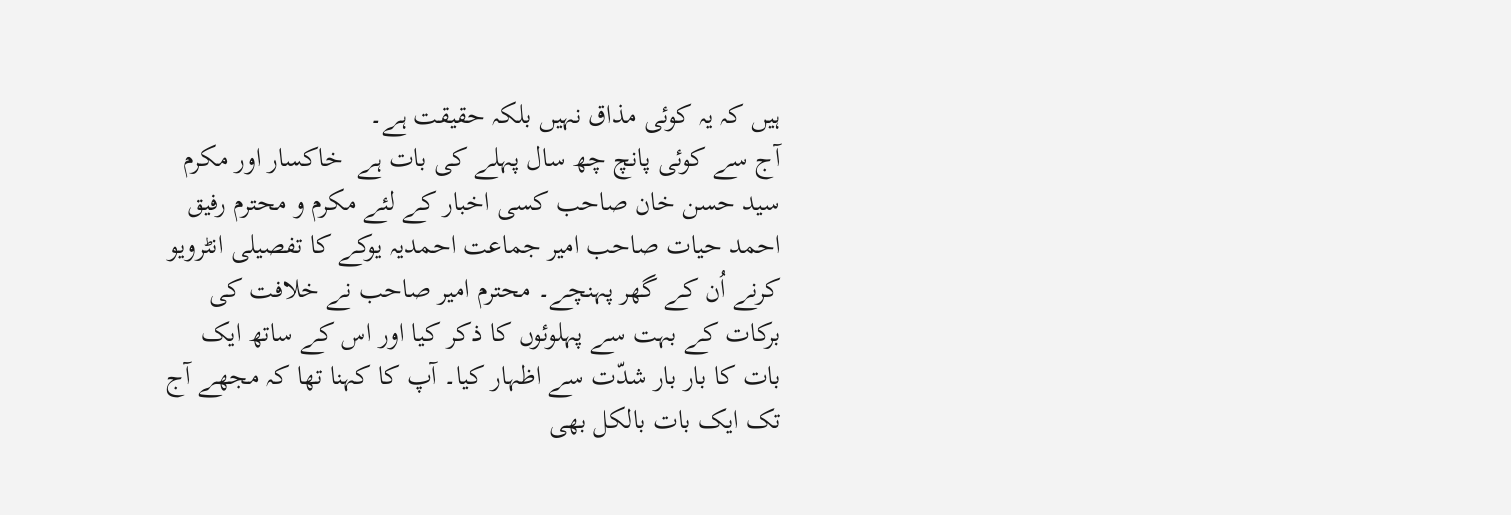ہیں کہ یہ کوئی مذاق نہیں بلکہ حقیقت ہے۔
آج سے کوئی پانچ چھ سال پہلے کی بات ہے  خاکسار اور مکرم سید حسن خان صاحب کسی اخبار کے لئے مکرم و محترم رفیق احمد حیات صاحب امیر جماعت احمدیہ یوکے کا تفصیلی انٹرویو کرنے اُن کے گھر پہنچے۔ محترم امیر صاحب نے خلافت کی برکات کے بہت سے پہلوئوں کا ذکر کیا اور اس کے ساتھ ایک بات کا بار بار شدّت سے اظہار کیا۔ آپ کا کہنا تھا کہ مجھے آج تک ایک بات بالکل بھی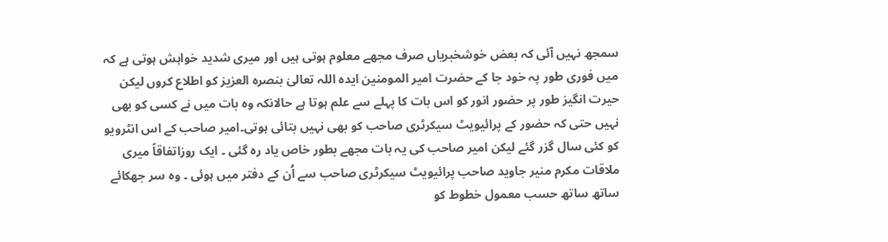سمجھ نہیں آئی کہ بعض خوشخبریاں صرف مجھے معلوم ہوتی ہیں اور میری شدید خواہش ہوتی ہے کہ میں فوری طور پہ خود جا کے حضرت امیر المومنین ایدہ اللہ تعالیٰ بنصرہ العزیز کو اطلاع کروں لیکن حیرت انگیز طور پر حضور انور کو اس بات کا پہلے سے علم ہوتا ہے حالانکہ وہ بات میں نے کسی کو بھی نہیں حتی کہ حضور کے پرائیویٹ سیکرٹری صاحب کو بھی نہیں بتائی ہوتی۔امیر صاحب کے اس انٹرویو کو کئی سال گزر گئے لیکن امیر صاحب کی یہ بات مجھے بطور خاص یاد رہ گئی ۔ ایک روزاتفاقاً میری ملاقات مکرم منیر جاوید صاحب پرائیویٹ سیکرٹری صاحب سے اُن کے دفتر میں ہوئی ۔ وہ سر جھکائے ساتھ ساتھ حسب معمول خطوط کو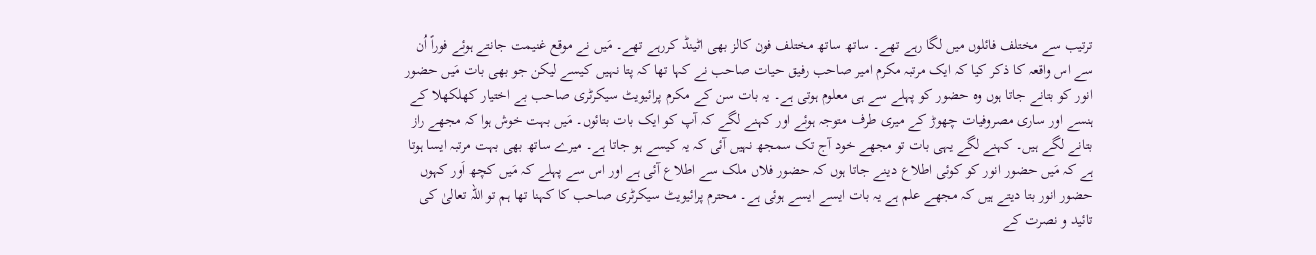ترتیب سے مختلف فائلوں میں لگا رہے تھے۔ ساتھ ساتھ مختلف فون کالز بھی اٹینڈ کررہے تھے۔ مَیں نے موقع غنیمت جانتے ہوئے فوراً اُن سے اس واقعہ کا ذکر کیا کہ ایک مرتبہ مکرم امیر صاحب رفیق حیات صاحب نے کہا تھا کہ پتا نہیں کیسے لیکن جو بھی بات مَیں حضور انور کو بتانے جاتا ہوں وہ حضور کو پہلے سے ہی معلوم ہوتی ہے۔ یہ بات سن کے مکرم پرائیویٹ سیکرٹری صاحب بے اختیار کھلکھلا کے ہنسے اور ساری مصروفیات چھوڑ کے میری طرف متوجہ ہوئے اور کہنے لگے کہ آپ کو ایک بات بتائوں۔ مَیں بہت خوش ہوا کہ مجھے راز بتانے لگے ہیں۔ کہنے لگے یہی بات تو مجھے خود آج تک سمجھ نہیں آئی کہ یہ کیسے ہو جاتا ہے۔ میرے ساتھ بھی بہت مرتبہ ایسا ہوتا ہے کہ مَیں حضور انور کو کوئی اطلاع دینے جاتا ہوں کہ حضور فلاں ملک سے اطلاع آئی ہے اور اس سے پہلے کہ مَیں کچھ اَور کہوں حضور انور بتا دیتے ہیں کہ مجھے علم ہے یہ بات ایسے ایسے ہوئی ہے۔ محترم پرائیویٹ سیکرٹری صاحب کا کہنا تھا ہم تو اللہ تعالیٰ کی تائید و نصرت کے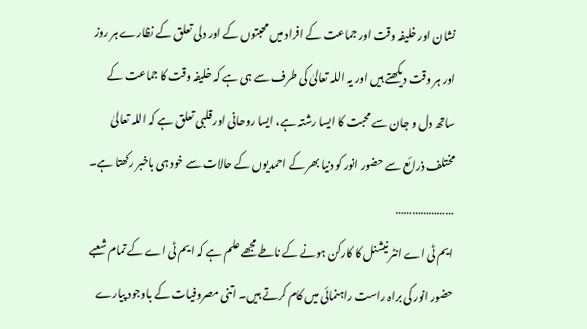نشان اور خلیفہ وقت اور جماعت کے افراد میں محبتوں کے اور دلی تعلق کے نظارے ہر روز اور ہر وقت دیکھتے ہیں اور یہ اللہ تعالیٰ کی طرف سے ہی ہے کہ خلیفہ وقت کا جماعت کے ساتھ دل و جان سے محبت کا ایسا رشتہ ہے، ایسا روحانی اور قلبی تعلق ہے کہ اللہ تعالیٰ مختلف ذرائع سے حضور انور کو دنیا بھر کے احمدیوں کے حالات سے خود ہی باخبر رکھتا ہے۔
…………………
ایم ٹی اے انٹر نیشنل کا کارکن ہونے کے ناطے مجھے علم ہے کہ ایم ٹی اے کے تمام شعبے حضور انور کی براہ راست راہنمائی میں کام کرتے ہیں۔ اتنی مصروفیات کے باوجود پیارے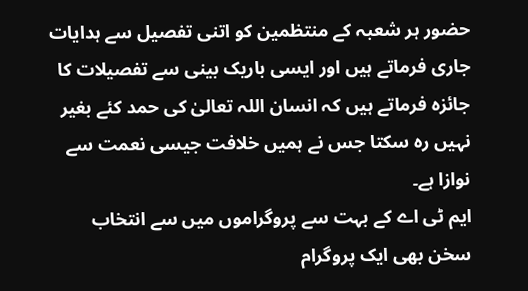حضور ہر شعبہ کے منتظمین کو اتنی تفصیل سے ہدایات جاری فرماتے ہیں اور ایسی باریک بینی سے تفصیلات کا جائزہ فرماتے ہیں کہ انسان اللہ تعالیٰ کی حمد کئے بغیر نہیں رہ سکتا جس نے ہمیں خلافت جیسی نعمت سے نوازا ہے۔
ایم ٹی اے کے بہت سے پروگراموں میں سے انتخاب سخن بھی ایک پروگرام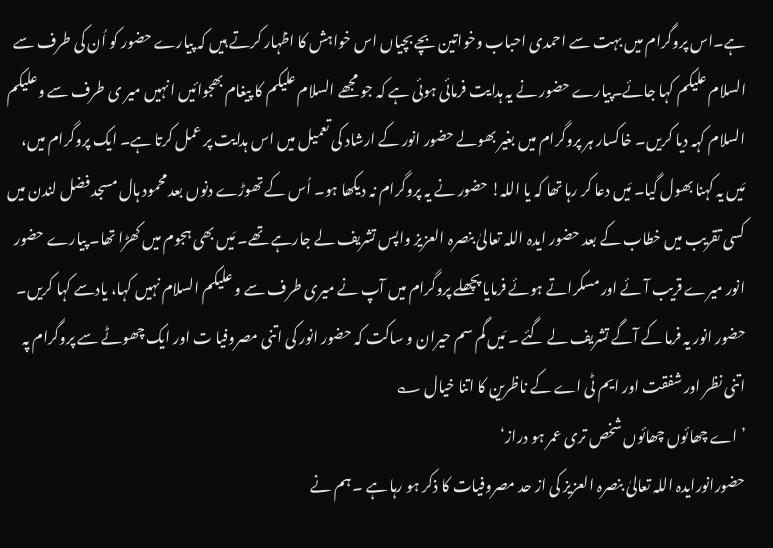ہے۔اس پروگرام میں بہت سے احمدی احباب وخواتین بچے بچیاں اس خواہش کا اظہار کرتے ہیں کہ پیارے حضور کو اُن کی طرف سے السلام علیکم کہا جائے۔پیارے حضور نے یہ ہدایت فرمائی ہوئی ہے کہ جو مجھے السلام علیکم کا پیغام بھجوائیں انہیں میر ی طرف سے وعلیکم السلام کہہ دیا کریں۔ خاکسار ہر پروگرام میں بغیر بھولے حضور انور کے ارشاد کی تعمیل میں اس ہدایت پر عمل کرتا ہے۔ ایک پروگرام میں، مَیں یہ کہنا بھول گیا۔ مَیں دعا کر رہا تھا کہ یا اللہ! حضور نے یہ پروگرام نہ دیکھا ہو۔ اُس کے تھوڑے دنوں بعد محمود ہال مسجد فضل لندن میں کسی تقریب میں خطاب کے بعد حضور ایدہ اللہ تعالیٰ بنصرہ العزیز واپس تشریف لے جارہے تھے۔ مَیں بھی ہجوم میں کھڑا تھا۔ پیارے حضور انور میرے قریب آئے اور مسکراتے ہوئے فرمایا پچھلے پروگرام میں آپ نے میری طرف سے و علیکم السلام نہیں کہا، یادسے کہا کریں۔ حضور انور یہ فرما کے آگے تشریف لے گئے ۔ مَیں گم سم حیران و ساکت کہ حضور انور کی اتنی مصروفیا ت اور ایک چھوٹے سے پروگرام پہ اتنی نظر اور شفقت اور ایم ٹی اے کے ناظرین کا اتنا خیال ؎
’ اے چھائوں چھائوں شخص تری عمر ہو دراز‘
حضورانورایدہ اللہ تعالیٰ بنصرہ العزیز کی از حد مصروفیات کا ذکر ہو رہا ہے ۔ ہم نے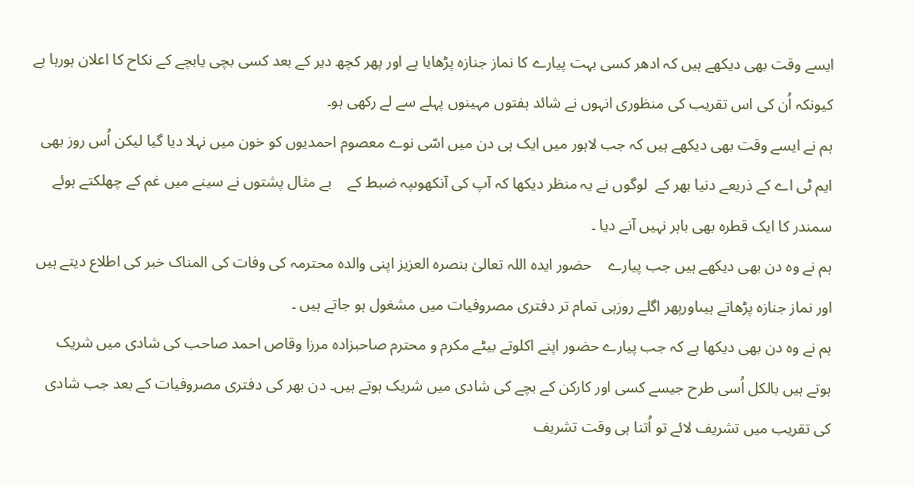ایسے وقت بھی دیکھے ہیں کہ ادھر کسی بہت پیارے کا نماز جنازہ پڑھایا ہے اور پھر کچھ دیر کے بعد کسی بچی یابچے کے نکاح کا اعلان ہورہا ہے کیونکہ اُن کی اس تقریب کی منظوری انہوں نے شائد ہفتوں مہینوں پہلے سے لے رکھی ہو۔
ہم نے ایسے وقت بھی دیکھے ہیں کہ جب لاہور میں ایک ہی دن میں اسّی نوے معصوم احمدیوں کو خون میں نہلا دیا گیا لیکن اُس روز بھی ایم ٹی اے کے ذریعے دنیا بھر کے  لوگوں نے یہ منظر دیکھا کہ آپ کی آنکھوںپہ ضبط کے    بے مثال پشتوں نے سینے میں غم کے چھلکتے ہوئے سمندر کا ایک قطرہ بھی باہر نہیں آنے دیا ۔
ہم نے وہ دن بھی دیکھے ہیں جب پیارے    حضور ایدہ اللہ تعالیٰ بنصرہ العزیز اپنی والدہ محترمہ کی وفات کی المناک خبر کی اطلاع دیتے ہیں اور نماز جنازہ پڑھاتے ہیںاورپھر اگلے روزہی تمام تر دفتری مصروفیات میں مشغول ہو جاتے ہیں ۔
ہم نے وہ دن بھی دیکھا ہے کہ جب پیارے حضور اپنے اکلوتے بیٹے مکرم و محترم صاحبزادہ مرزا وقاص احمد صاحب کی شادی میں شریک ہوتے ہیں بالکل اُسی طرح جیسے کسی اور کارکن کے بچے کی شادی میں شریک ہوتے ہیں۔ دن بھر کی دفتری مصروفیات کے بعد جب شادی کی تقریب میں تشریف لائے تو اُتنا ہی وقت تشریف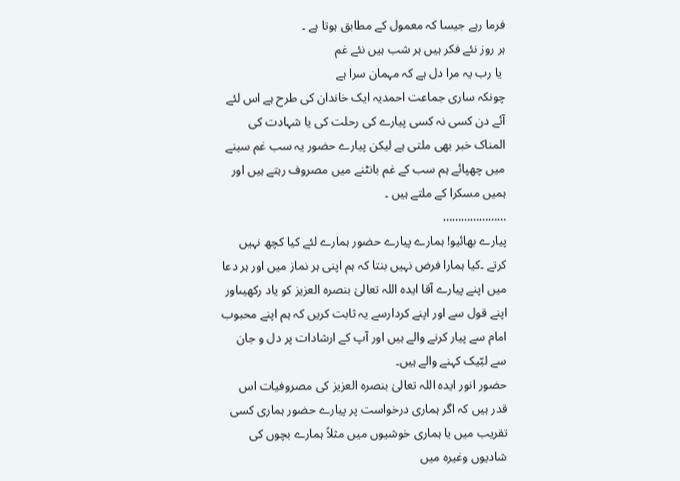فرما رہے جیسا کہ معمول کے مطابق ہوتا ہے ۔
ہر روز نئے فکر ہیں ہر شب ہیں نئے غم
 یا رب یہ مرا دل ہے کہ مہمان سرا ہے
چونکہ ساری جماعت احمدیہ ایک خاندان کی طرح ہے اس لئے آئے دن کسی نہ کسی پیارے کی رحلت کی یا شہادت کی المناک خبر بھی ملتی ہے لیکن پیارے حضور یہ سب غم سینے میں چھپائے ہم سب کے غم بانٹنے میں مصروف رہتے ہیں اور ہمیں مسکرا کے ملتے ہیں ۔
…………………
پیارے بھائیو! ہمارے پیارے حضور ہمارے لئے کیا کچھ نہیں کرتے ۔کیا ہمارا فرض نہیں بنتا کہ ہم اپنی ہر نماز میں اور ہر دعا میں اپنے پیارے آقا ایدہ اللہ تعالیٰ بنصرہ العزیز کو یاد رکھیںاور اپنے قول سے اور اپنے کردارسے یہ ثابت کریں کہ ہم اپنے محبوب امام سے پیار کرنے والے ہیں اور آپ کے ارشادات پر دل و جان سے لبّیک کہنے والے ہیں۔
حضور انور ایدہ اللہ تعالیٰ بنصرہ العزیز کی مصروفیات اس قدر ہیں کہ اگر ہماری درخواست پر پیارے حضور ہماری کسی تقریب میں یا ہماری خوشیوں میں مثلاً ہمارے بچوں کی شادیوں وغیرہ میں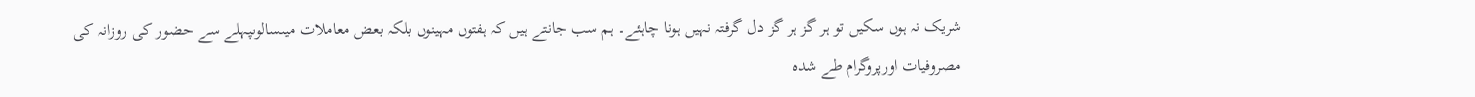شریک نہ ہوں سکیں تو ہر گز ہر گز دل گرفتہ نہیں ہونا چاہئے۔ ہم سب جانتے ہیں کہ ہفتوں مہینوں بلکہ بعض معاملات میںسالوںپہلے سے حضور کی روزانہ کی مصروفیات اورپروگرام طے شدہ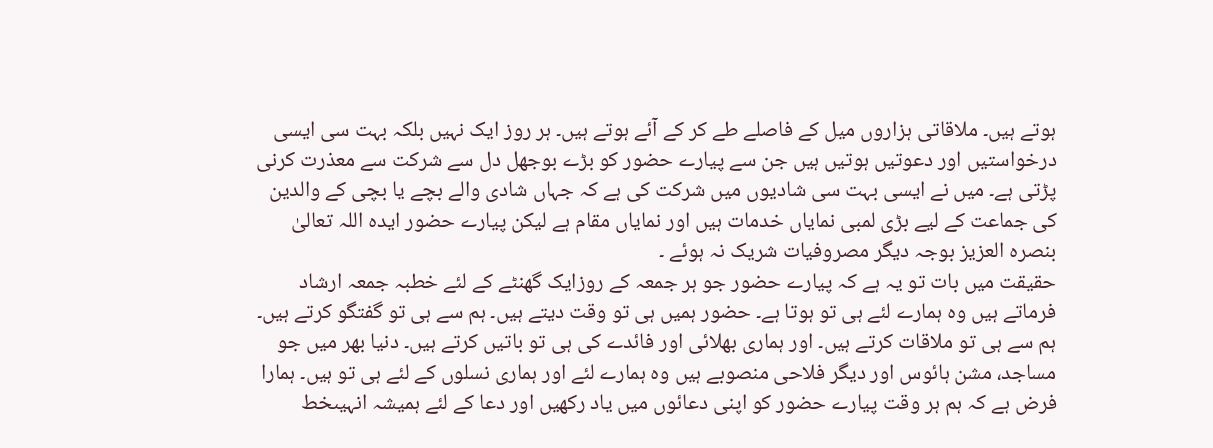ہوتے ہیں۔ ملاقاتی ہزاروں میل کے فاصلے طے کر کے آئے ہوتے ہیں۔ ہر روز ایک نہیں بلکہ بہت سی ایسی درخواستیں اور دعوتیں ہوتیں ہیں جن سے پیارے حضور کو بڑے بوجھل دل سے شرکت سے معذرت کرنی پڑتی ہے۔ میں نے ایسی بہت سی شادیوں میں شرکت کی ہے کہ جہاں شادی والے بچے یا بچی کے والدین کی جماعت کے لیے بڑی لمبی نمایاں خدمات ہیں اور نمایاں مقام ہے لیکن پیارے حضور ایدہ اللہ تعالیٰ بنصرہ العزیز بوجہ دیگر مصروفیات شریک نہ ہوئے ۔
حقیقت میں بات تو یہ ہے کہ پیارے حضور جو ہر جمعہ کے روزایک گھنٹے کے لئے خطبہ جمعہ ارشاد فرماتے ہیں وہ ہمارے لئے ہی تو ہوتا ہے۔ حضور ہمیں ہی تو وقت دیتے ہیں۔ ہم سے ہی تو گفتگو کرتے ہیں۔ ہم سے ہی تو ملاقات کرتے ہیں۔ اور ہماری بھلائی اور فائدے کی ہی تو باتیں کرتے ہیں۔ دنیا بھر میں جو مساجد، مشن ہائوس اور دیگر فلاحی منصوبے ہیں وہ ہمارے لئے اور ہماری نسلوں کے لئے ہی تو ہیں۔ ہمارا فرض ہے کہ ہم ہر وقت پیارے حضور کو اپنی دعائوں میں یاد رکھیں اور دعا کے لئے ہمیشہ انہیںخط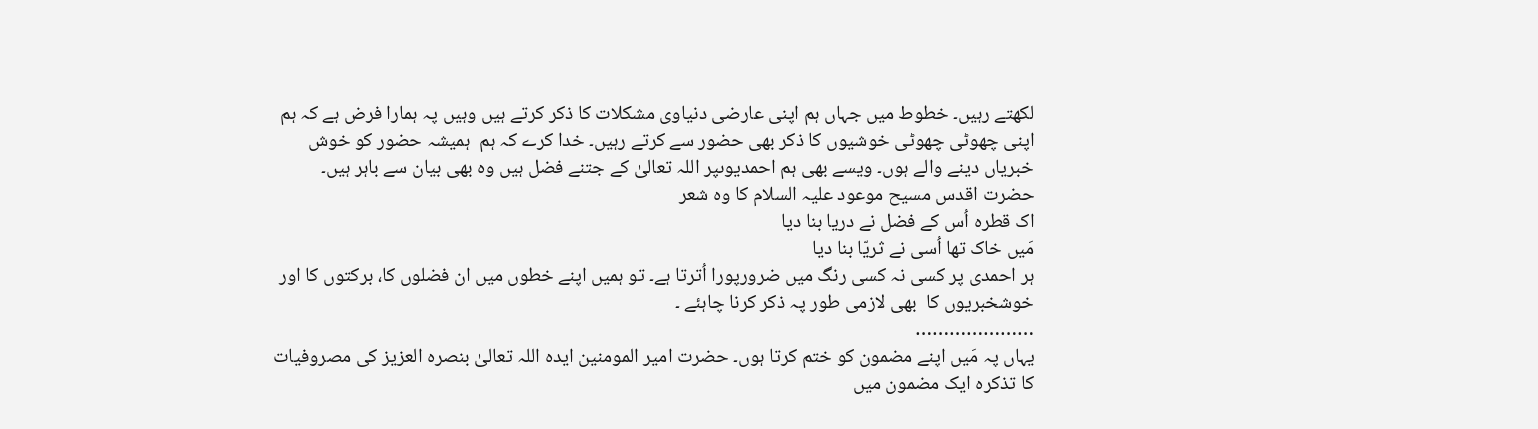لکھتے رہیں۔ خطوط میں جہاں ہم اپنی عارضی دنیاوی مشکلات کا ذکر کرتے ہیں وہیں پہ ہمارا فرض ہے کہ ہم اپنی چھوٹی چھوٹی خوشیوں کا ذکر بھی حضور سے کرتے رہیں۔ خدا کرے کہ ہم  ہمیشہ حضور کو خوش خبریاں دینے والے ہوں۔ ویسے بھی ہم احمدیوںپر اللہ تعالیٰ کے جتنے فضل ہیں وہ بھی بیان سے باہر ہیں۔ حضرت اقدس مسیح موعود علیہ السلام کا وہ شعر
اک قطرہ اُس کے فضل نے دریا بنا دیا
مَیں خاک تھا اُسی نے ثریّا بنا دیا
ہر احمدی پر کسی نہ کسی رنگ میں ضرورپورا اُترتا ہے۔ تو ہمیں اپنے خطوں میں ان فضلوں کا، برکتوں کا اور خوشخبریوں کا  بھی لازمی طور پہ ذکر کرنا چاہئے ۔
…………………
یہاں پہ مَیں اپنے مضمون کو ختم کرتا ہوں۔ حضرت امیر المومنین ایدہ اللہ تعالیٰ بنصرہ العزیز کی مصروفیات کا تذکرہ ایک مضمون میں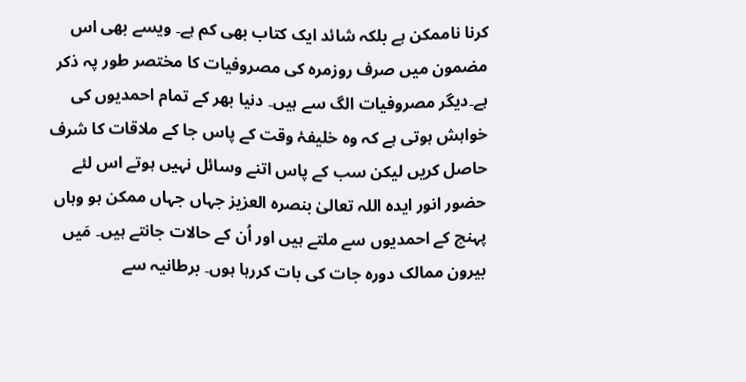کرنا ناممکن ہے بلکہ شائد ایک کتاب بھی کم ہے۔ ویسے بھی اس مضمون میں صرف روزمرہ کی مصروفیات کا مختصر طور پہ ذکر ہے۔دیگر مصروفیات الگ سے ہیں۔ دنیا بھر کے تمام احمدیوں کی خواہش ہوتی ہے کہ وہ خلیفۂ وقت کے پاس جا کے ملاقات کا شرف حاصل کریں لیکن سب کے پاس اتنے وسائل نہیں ہوتے اس لئے  حضور انور ایدہ اللہ تعالیٰ بنصرہ العزیز جہاں جہاں ممکن ہو وہاں پہنچ کے احمدیوں سے ملتے ہیں اور اُن کے حالات جانتے ہیں۔ مَیں بیرون ممالک دورہ جات کی بات کررہا ہوں۔ برطانیہ سے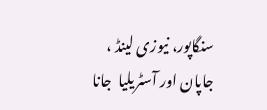سنگاپور، نیوزی لینڈ ، جاپان اور آسٹریلیا  جانا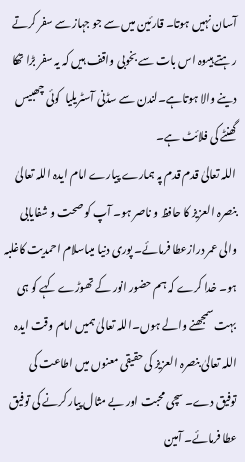آسان نہیں ہوتا۔ قارئین میں سے جو جہاز سے سفر کرتے رہتے ہیںوہ اس بات سے بخوبی واقف ہیں کہ یہ سفر بڑا تھکا دینے والا ہوتاہے۔لندن سے سڈنی آسٹریلیا  کوئی چھبیس گھنٹے کی فلائٹ ہے۔
اللہ تعالیٰ قدم قدم پہ ہمارے پیارے امام ایدہ اللہ تعالیٰ بنصرہ العزیز کا حافظ و ناصر ہو۔ آپ کو صحت و شفایابی والی عمر درازعطا فرمائے۔ پوری دنیا میںاسلام احمدیت کاغلبہ ہو۔ خدا کرے کہ ہم حضور انور کے تھوڑے کہے کو ہی بہت سمجھنے والے ہوں۔اللہ تعالیٰ ہمیں امام وقت ایدہ اللہ تعالیٰ بنصرہ العزیز کی حقیقی معنوں میں اطاعت کی توفیق دے۔ سچی محبت اور بے مثال پیار کرنے کی توفیق عطا فرمائے۔ آمین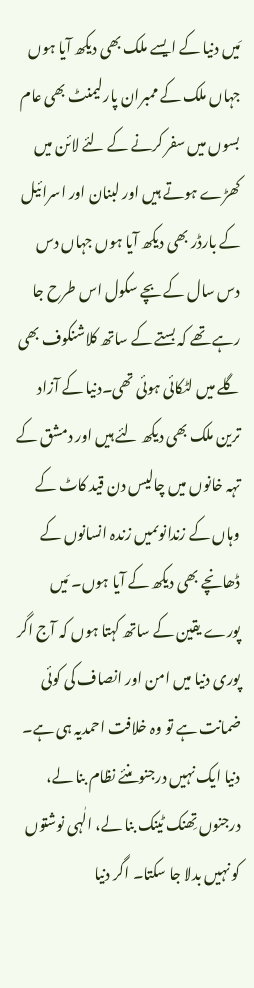مَیں دنیا کے ایسے ملک بھی دیکھ آیا ہوں جہاں ملک کے ممبران پارلیمنٹ بھی عام بسوں میں سفر کرنے کے لئے لائن میں کھڑے ہوتے ہیں اور لبنان اور اسرائیل کے بارڈر بھی دیکھ آیا ہوں جہاں دس دس سال کے بچے سکول اس طرح جا رہے تھے کہ بستے کے ساتھ کلاشنکوف بھی گلے میں لٹکائی ہوئی تھی۔دنیا کے آزاد ترین ملک بھی دیکھ لئے ہیں اور دمشق کے تہہ خانوں میں چالیس دن قید کاٹ کے وہاں کے زندانوںمیں زندہ انسانوں کے ڈھانچے بھی دیکھ کے آیا ہوں۔ مَیں پورے یقین کے ساتھ کہتا ہوں کہ آج اگر پوری دنیا میں امن اور انصاف کی کوئی ضمانت ہے تو وہ خلافت احمدیہ ہی ہے۔ دنیا ایک نہیں درجنوںنئے نظام بنا لے، درجنوں تِھنک ٹینک بنا لے، الٰہی نوشتوں کو نہیں بدلا جا سکتا۔ اگر دنیا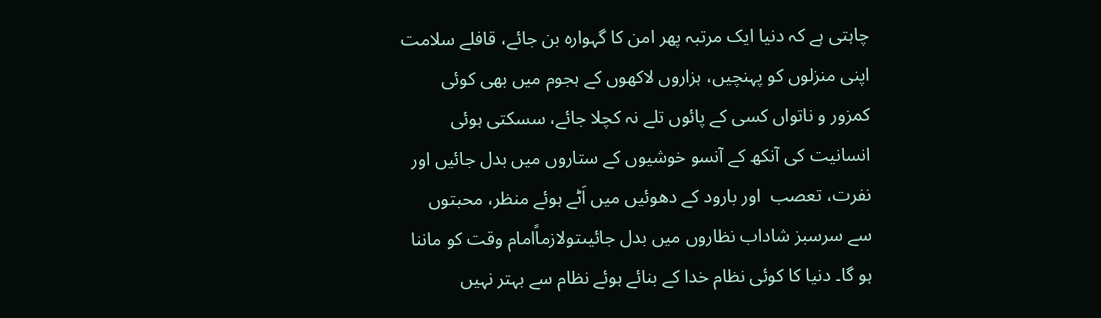چاہتی ہے کہ دنیا ایک مرتبہ پھر امن کا گہوارہ بن جائے، قافلے سلامت اپنی منزلوں کو پہنچیں، ہزاروں لاکھوں کے ہجوم میں بھی کوئی کمزور و ناتواں کسی کے پائوں تلے نہ کچلا جائے، سسکتی ہوئی انسانیت کی آنکھ کے آنسو خوشیوں کے ستاروں میں بدل جائیں اور نفرت، تعصب  اور بارود کے دھوئیں میں اَٹے ہوئے منظر، محبتوں سے سرسبز شاداب نظاروں میں بدل جائیںتولازماًامام وقت کو ماننا ہو گا۔ دنیا کا کوئی نظام خدا کے بنائے ہوئے نظام سے بہتر نہیں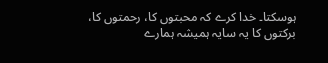ہوسکتا۔ خدا کرے کہ محبتوں کا، رحمتوں کا، برکتوں کا یہ سایہ ہمیشہ ہمارے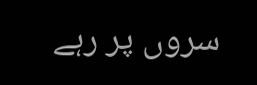سروں پر رہے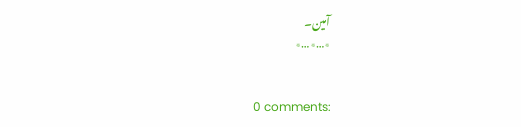آمین۔
٭…٭…٭


0 comments: